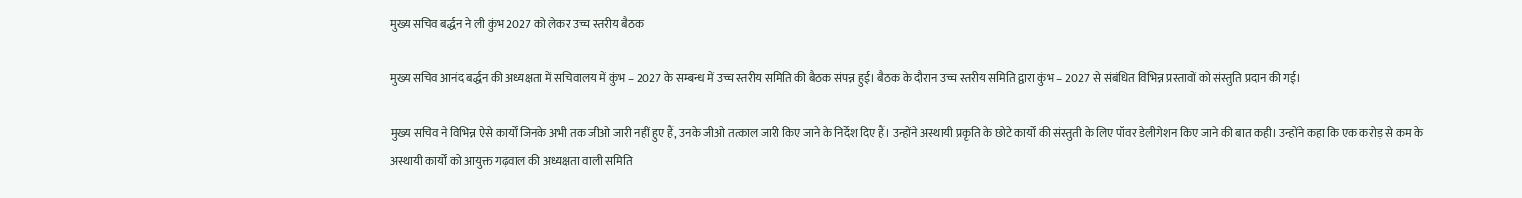मुख्य सचिव बर्द्धन ने ली कुंभ 2027 को लेकर उच्च स्तरीय बैठक

मुख्य सचिव आनंद बर्द्धन की अध्यक्षता में सचिवालय में कुंभ – 2027 के सम्बन्ध में उच्च स्तरीय समिति की बैठक संपन्न हुई। बैठक के दौरान उच्च स्तरीय समिति द्वारा कुंभ – 2027 से संबंधित विभिन्न प्रस्तावों को संस्तुति प्रदान की गई।

मुख्य सचिव ने विभिन्न ऐसे कार्यों जिनके अभी तक जीओ जारी नहीं हुए हैं, उनके जीओ तत्काल जारी किए जाने के निर्देश दिए हैं। उन्होंने अस्थायी प्रकृति के छोटे कार्यों की संस्तुती के लिए पॉवर डेलीगेशन किए जाने की बात कही। उन्होंने कहा कि एक करोड़ से कम के अस्थायी कार्यों को आयुक्त गढ़वाल की अध्यक्षता वाली समिति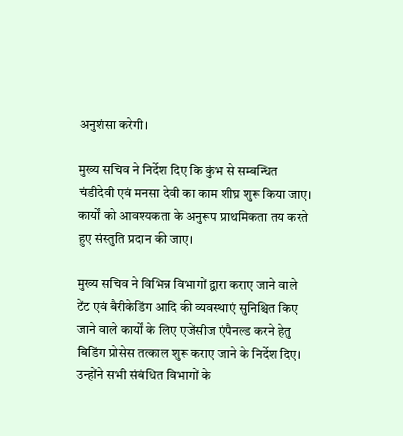अनुशंसा करेगी।

मुख्य सचिव ने निर्देश दिए कि कुंभ से सम्बन्धित चंडीदेवी एवं मनसा देवी का काम शीघ्र शुरू किया जाए। कार्यों को आवश्यकता के अनुरूप प्राथमिकता तय करते हुए संस्तुति प्रदान की जाए।

मुख्य सचिव ने विभिन्न विभागों द्वारा कराए जाने वाले टेंट एवं बैरीकेडिंग आदि की व्यवस्थाएं सुनिश्चित किए जाने वाले कार्यों के लिए एजेंसीज एंपैनल्ड करने हेतु बिडिंग प्रोसेस तत्काल शुरू कराए जाने के निर्देश दिए। उन्होंने सभी संबंधित विभागों के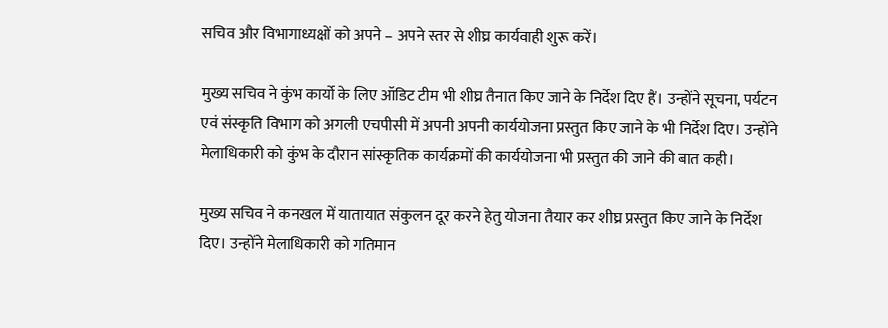सचिव और विभागाध्यक्षों को अपने – अपने स्तर से शीघ्र कार्यवाही शुरू करें।

मुख्य सचिव ने कुंभ कार्यो के लिए ऑडिट टीम भी शीघ्र तैनात किए जाने के निर्देश दिए हैं। उन्होंने सूचना, पर्यटन एवं संस्कृति विभाग को अगली एचपीसी में अपनी अपनी कार्ययोजना प्रस्तुत किए जाने के भी निर्देश दिए। उन्होंने मेलाधिकारी को कुंभ के दौरान सांस्कृतिक कार्यक्रमों की कार्ययोजना भी प्रस्तुत की जाने की बात कही।

मुख्य सचिव ने कनखल में यातायात संकुलन दूर करने हेतु योजना तैयार कर शीघ्र प्रस्तुत किए जाने के निर्देश दिए। उन्होंने मेलाधिकारी को गतिमान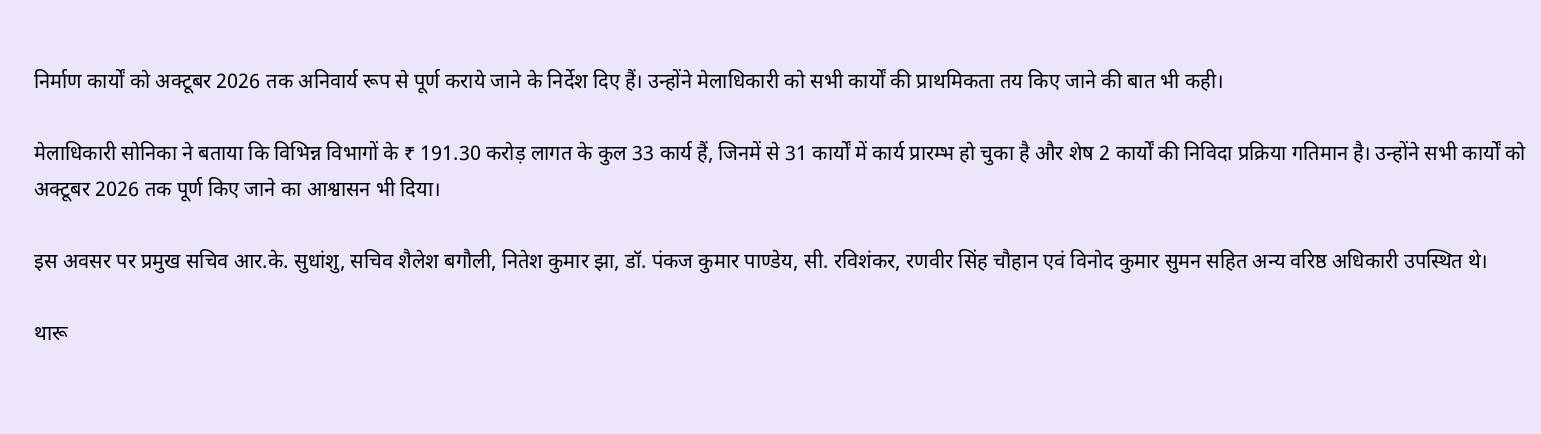निर्माण कार्यों को अक्टूबर 2026 तक अनिवार्य रूप से पूर्ण कराये जाने के निर्देश दिए हैं। उन्होंने मेलाधिकारी को सभी कार्यों की प्राथमिकता तय किए जाने की बात भी कही।

मेलाधिकारी सोनिका ने बताया कि विभिन्न विभागों के ₹ 191.30 करोड़ लागत के कुल 33 कार्य हैं, जिनमें से 31 कार्यों में कार्य प्रारम्भ हो चुका है और शेष 2 कार्यों की निविदा प्रक्रिया गतिमान है। उन्होंने सभी कार्यों को अक्टूबर 2026 तक पूर्ण किए जाने का आश्वासन भी दिया।

इस अवसर पर प्रमुख सचिव आर.के. सुधांशु, सचिव शैलेश बगौली, नितेश कुमार झा, डॉ. पंकज कुमार पाण्डेय, सी. रविशंकर, रणवीर सिंह चौहान एवं विनोद कुमार सुमन सहित अन्य वरिष्ठ अधिकारी उपस्थित थे।

थारू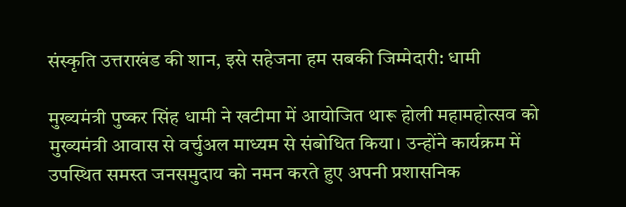संस्कृति उत्तराखंड की शान, इसे सहेजना हम सबकी जिम्मेदारी: धामी

मुख्यमंत्री पुष्कर सिंह धामी ने खटीमा में आयोजित थारू होली महामहोत्सव को मुख्यमंत्री आवास से वर्चुअल माध्यम से संबोधित किया। उन्होंने कार्यक्रम में उपस्थित समस्त जनसमुदाय को नमन करते हुए अपनी प्रशासनिक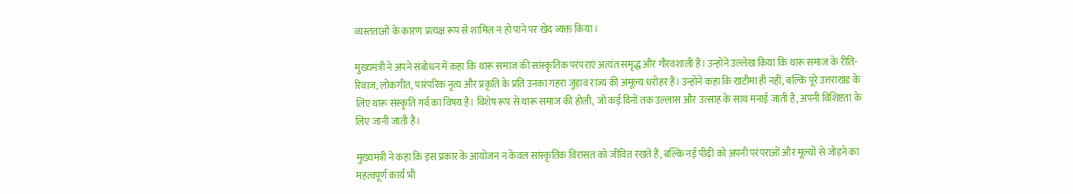व्यस्तताओं के कारण प्रत्यक्ष रूप से शामिल न हो पाने पर खेद व्यक्त किया।

मुख्यमंत्री ने अपने संबोधन में कहा कि थारू समाज की सांस्कृतिक परंपराएं अत्यंत समृद्ध और गौरवशाली हैं। उन्होंने उल्लेख किया कि थारू समाज के रीति-रिवाज, लोकगीत, पारंपरिक नृत्य और प्रकृति के प्रति उनका गहरा जुड़ाव राज्य की अमूल्य धरोहर हैं। उन्होंने कहा कि खटीमा ही नहीं, बल्कि पूरे उत्तराखंड के लिए थारू संस्कृति गर्व का विषय है। विशेष रूप से थारू समाज की होली, जो कई दिनों तक उल्लास और उत्साह के साथ मनाई जाती है, अपनी विशिष्टता के लिए जानी जाती है।

मुख्यमंत्री ने कहा कि इस प्रकार के आयोजन न केवल सांस्कृतिक विरासत को जीवित रखते हैं, बल्कि नई पीढ़ी को अपनी परंपराओं और मूल्यों से जोड़ने का महत्वपूर्ण कार्य भी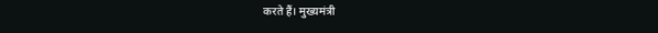करते हैं। मुख्यमंत्री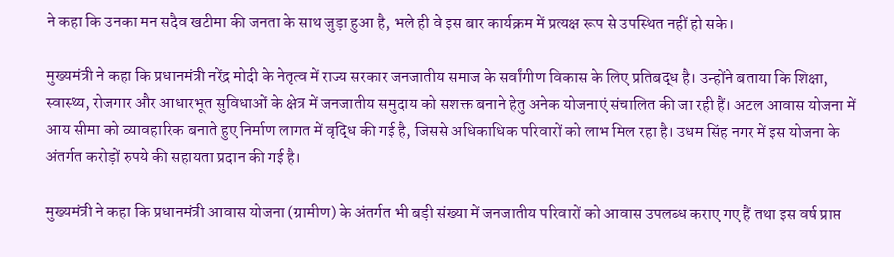ने कहा कि उनका मन सदैव खटीमा की जनता के साथ जुड़ा हुआ है, भले ही वे इस बार कार्यक्रम में प्रत्यक्ष रूप से उपस्थित नहीं हो सके।

मुख्यमंत्री ने कहा कि प्रधानमंत्री नरेंद्र मोदी के नेतृत्व में राज्य सरकार जनजातीय समाज के सर्वांगीण विकास के लिए प्रतिबद्ध है। उन्होंने बताया कि शिक्षा, स्वास्थ्य, रोजगार और आधारभूत सुविधाओं के क्षेत्र में जनजातीय समुदाय को सशक्त बनाने हेतु अनेक योजनाएं संचालित की जा रही हैं। अटल आवास योजना में आय सीमा को व्यावहारिक बनाते हुए निर्माण लागत में वृद्धि की गई है, जिससे अधिकाधिक परिवारों को लाभ मिल रहा है। उधम सिंह नगर में इस योजना के अंतर्गत करोड़ों रुपये की सहायता प्रदान की गई है।

मुख्यमंत्री ने कहा कि प्रधानमंत्री आवास योजना (ग्रामीण) के अंतर्गत भी बड़ी संख्या में जनजातीय परिवारों को आवास उपलब्ध कराए गए हैं तथा इस वर्ष प्राप्त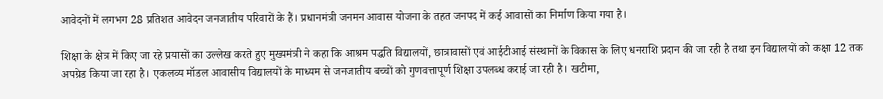आवेदनों में लगभग 28 प्रतिशत आवेदन जनजातीय परिवारों के हैं। प्रधानमंत्री जनमन आवास योजना के तहत जनपद में कई आवासों का निर्माण किया गया है।

शिक्षा के क्षेत्र में किए जा रहे प्रयासों का उल्लेख करते हुए मुख्यमंत्री ने कहा कि आश्रम पद्धति विद्यालयों, छात्रावासों एवं आईटीआई संस्थानों के विकास के लिए धनराशि प्रदान की जा रही है तथा इन विद्यालयों को कक्षा 12 तक अपग्रेड किया जा रहा है। एकलव्य मॉडल आवासीय विद्यालयों के माध्यम से जनजातीय बच्चों को गुणवत्तापूर्ण शिक्षा उपलब्ध कराई जा रही है। खटीमा,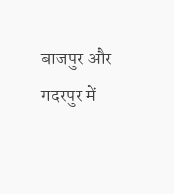बाजपुर और गदरपुर में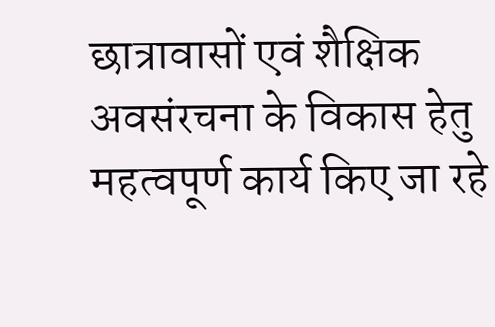छात्रावासों एवं शैक्षिक अवसंरचना के विकास हेतु महत्वपूर्ण कार्य किए जा रहे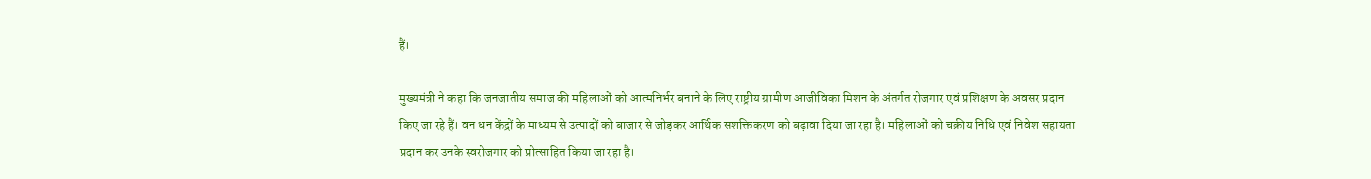हैं।

मुख्यमंत्री ने कहा कि जनजातीय समाज की महिलाओं को आत्मनिर्भर बनाने के लिए राष्ट्रीय ग्रामीण आजीविका मिशन के अंतर्गत रोजगार एवं प्रशिक्षण के अवसर प्रदान किए जा रहे हैं। वन धन केंद्रों के माध्यम से उत्पादों को बाजार से जोड़कर आर्थिक सशक्तिकरण को बढ़ावा दिया जा रहा है। महिलाओं को चक्रीय निधि एवं निवेश सहायता प्रदान कर उनके स्वरोजगार को प्रोत्साहित किया जा रहा है।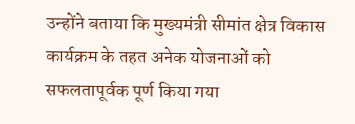उन्होंने बताया कि मुख्यमंत्री सीमांत क्षेत्र विकास कार्यक्रम के तहत अनेक योजनाओं को सफलतापूर्वक पूर्ण किया गया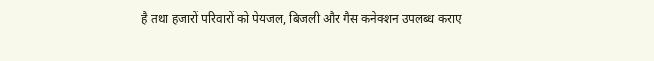है तथा हजारों परिवारों को पेयजल, बिजली और गैस कनेक्शन उपलब्ध कराए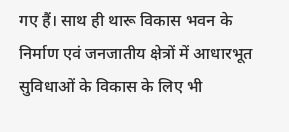गए हैं। साथ ही थारू विकास भवन के निर्माण एवं जनजातीय क्षेत्रों में आधारभूत सुविधाओं के विकास के लिए भी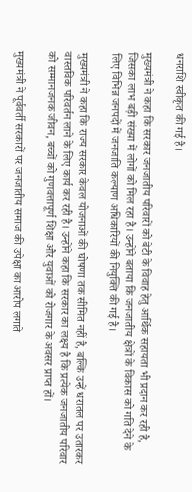धनराशि स्वीकृत की गई है।

मुख्यमंत्री ने कहा कि सरकार जनजातीय परिवारों को बेटी के विवाह हेतु आर्थिक सहायता भी प्रदान कर रही है, जिसका लाभ बड़ी संख्या में लोगों को मिल रहा है। उन्होंने बताया कि जनजातीय क्षेत्रों के विकास को गति देने के लिए विभिन्न जनपदों में जनजाति कल्याण अधिकारियों की नियुक्ति की गई है।

मुख्यमंत्री ने कहा कि राज्य सरकार केवल योजनाओं की घोषणा तक सीमित नहीं है, बल्कि उन्हें धरातल पर उतारकर वास्तविक परिवर्तन लाने के लिए कार्य कर रही है। उन्होंने कहा कि सरकार का लक्ष्य है कि प्रत्येक जनजातीय परिवार को सम्मानजनक जीवन, बच्चों को गुणवत्तापूर्ण शिक्षा और युवाओं को रोजगार के अवसर प्राप्त हों।

मुख्यमंत्री ने पूर्ववर्ती सरकारों पर जनजातीय समाज की उपेक्षा का आरोप लगाते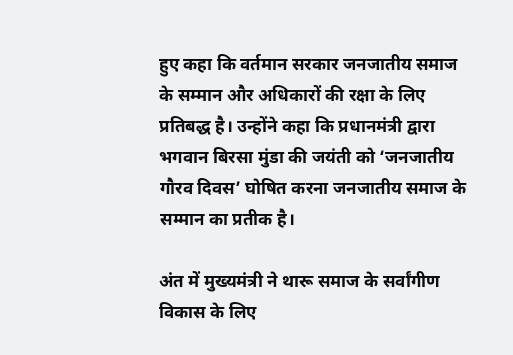हुए कहा कि वर्तमान सरकार जनजातीय समाज के सम्मान और अधिकारों की रक्षा के लिए प्रतिबद्ध है। उन्होंने कहा कि प्रधानमंत्री द्वारा भगवान बिरसा मुंडा की जयंती को ‘जनजातीय गौरव दिवस’ घोषित करना जनजातीय समाज के सम्मान का प्रतीक है।

अंत में मुख्यमंत्री ने थारू समाज के सर्वांगीण विकास के लिए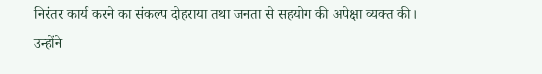निरंतर कार्य करने का संकल्प दोहराया तथा जनता से सहयोग की अपेक्षा व्यक्त की। उन्होंने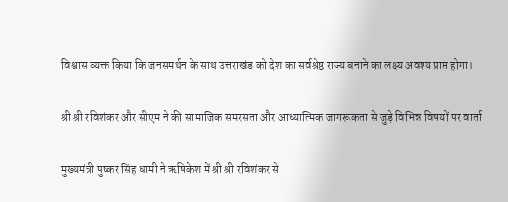विश्वास व्यक्त किया कि जनसमर्थन के साथ उत्तराखंड को देश का सर्वश्रेष्ठ राज्य बनाने का लक्ष्य अवश्य प्राप्त होगा।

श्री श्री रविशंकर और सीएम ने की सामाजिक समरसता और आध्यात्मिक जागरूकता से जुड़े विभिन्न विषयों पर वार्ता

मुख्यमंत्री पुष्कर सिंह धामी ने ऋषिकेश में श्री श्री रविशंकर से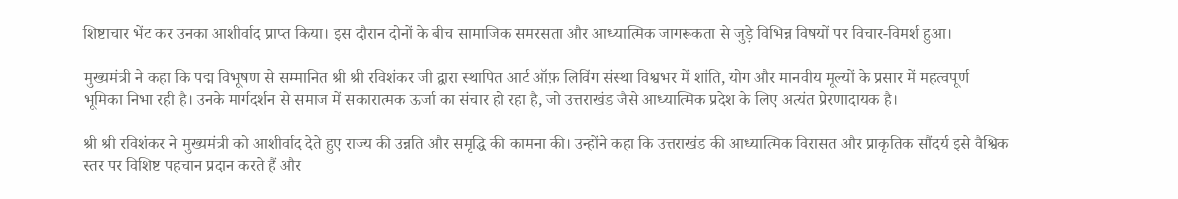शिष्टाचार भेंट कर उनका आशीर्वाद प्राप्त किया। इस दौरान दोनों के बीच सामाजिक समरसता और आध्यात्मिक जागरूकता से जुड़े विभिन्न विषयों पर विचार-विमर्श हुआ।

मुख्यमंत्री ने कहा कि पद्म विभूषण से सम्मानित श्री श्री रविशंकर जी द्वारा स्थापित आर्ट ऑफ़ लिविंग संस्था विश्वभर में शांति, योग और मानवीय मूल्यों के प्रसार में महत्वपूर्ण भूमिका निभा रही है। उनके मार्गदर्शन से समाज में सकारात्मक ऊर्जा का संचार हो रहा है, जो उत्तराखंड जैसे आध्यात्मिक प्रदेश के लिए अत्यंत प्रेरणादायक है।

श्री श्री रविशंकर ने मुख्यमंत्री को आशीर्वाद देते हुए राज्य की उन्नति और समृद्धि की कामना की। उन्होंने कहा कि उत्तराखंड की आध्यात्मिक विरासत और प्राकृतिक सौंदर्य इसे वैश्विक स्तर पर विशिष्ट पहचान प्रदान करते हैं और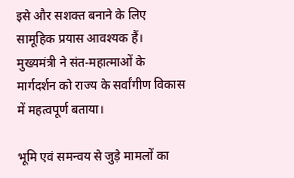इसे और सशक्त बनाने के लिए सामूहिक प्रयास आवश्यक हैं। मुख्यमंत्री ने संत-महात्माओं के मार्गदर्शन को राज्य के सर्वांगीण विकास में महत्वपूर्ण बताया।

भूमि एवं समन्वय से जुड़े मामलों का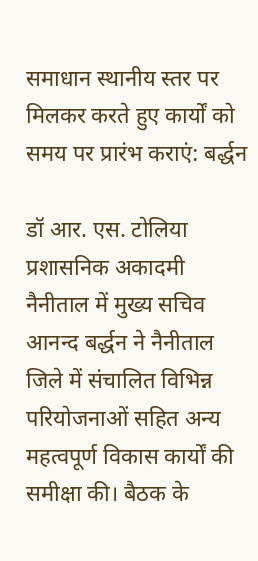समाधान स्थानीय स्तर पर मिलकर करते हुए कार्यों को समय पर प्रारंभ कराएं: बर्द्धन

डॉ आर. एस. टोलिया प्रशासनिक अकादमी नैनीताल में मुख्य सचिव आनन्द बर्द्धन ने नैनीताल जिले में संचालित विभिन्न परियोजनाओं सहित अन्य महत्वपूर्ण विकास कार्यों की समीक्षा की। बैठक के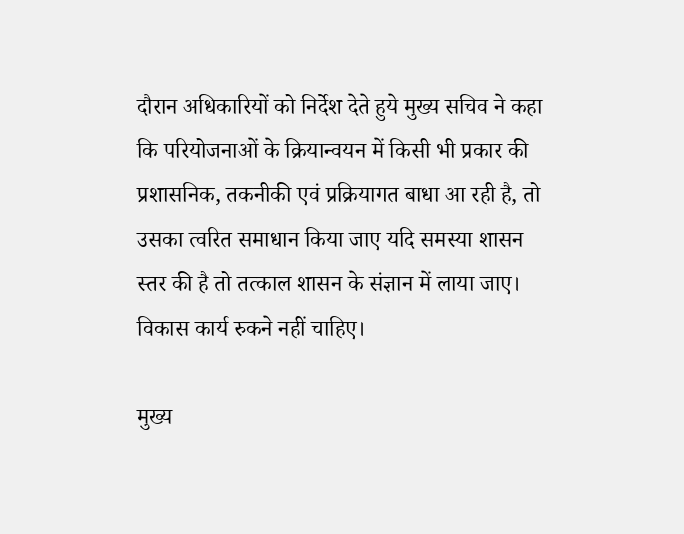दौरान अधिकारियों को निर्देश देते हुये मुख्य सचिव ने कहा कि परियोजनाओं के क्रियान्वयन में किसी भी प्रकार की प्रशासनिक, तकनीकी एवं प्रक्रियागत बाधा आ रही है, तो उसका त्वरित समाधान किया जाए यदि समस्या शासन स्तर की है तो तत्काल शासन के संज्ञान में लाया जाए। विकास कार्य रुकने नहीं चाहिए।

मुख्य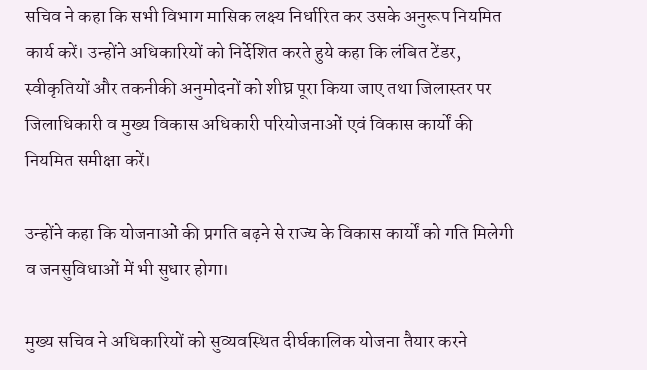सचिव ने कहा कि सभी विभाग मासिक लक्ष्य निर्धारित कर उसके अनुरूप नियमित कार्य करें। उन्होंने अधिकारियों को निर्देशित करते हुये कहा कि लंबित टेंडर, स्वीकृतियों और तकनीकी अनुमोदनों को शीघ्र पूरा किया जाए तथा जिलास्तर पर जिलाधिकारी व मुख्य विकास अधिकारी परियोजनाओं एवं विकास कार्यों की नियमित समीक्षा करें।

उन्होंने कहा कि योजनाओं की प्रगति बढ़ने से राज्य के विकास कार्यों को गति मिलेगी व जनसुविधाओं में भी सुधार होगा।

मुख्य सचिव ने अधिकारियों को सुव्यवस्थित दीर्घकालिक योजना तैयार करने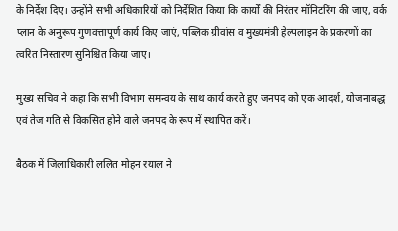के निर्देश दिए। उन्होंने सभी अधिकारियों को निर्देशित किया कि कार्यों की निरंतर मॉनिटरिंग की जाए, वर्क प्लान के अनुरूप गुणवत्तापूर्ण कार्य किए जाएं, पब्लिक ग्रीवांस व मुख्यमंत्री हेल्पलाइन के प्रकरणों का त्वरित निस्तारण सुनिश्चित किया जाए।

मुख्य सचिव ने कहा कि सभी विभाग समन्वय के साथ कार्य करते हुए जनपद को एक आदर्श, योजनाबद्ध एवं तेज गति से विकसित होने वाले जनपद के रूप में स्थापित करें।

बैठक में जिलाधिकारी ललित मोहन रयाल ने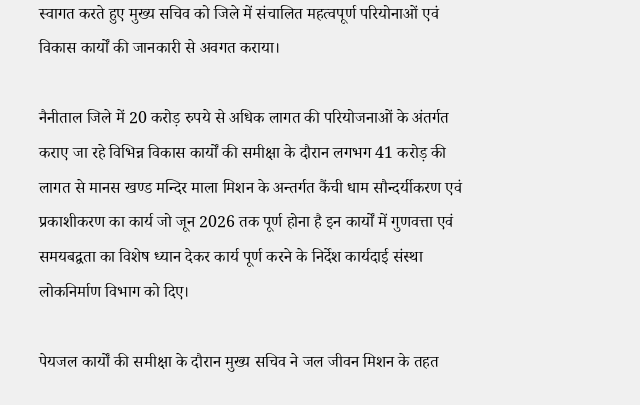स्वागत करते हुए मुख्य सचिव को जिले में संचालित महत्वपूर्ण परियोनाओं एवं विकास कार्यों की जानकारी से अवगत कराया।

नैनीताल जिले में 20 करोड़ रुपये से अधिक लागत की परियोजनाओं के अंतर्गत कराए जा रहे विभिन्न विकास कार्यों की समीक्षा के दौरान लगभग 41 करोड़ की लागत से मानस खण्ड मन्दिर माला मिशन के अन्तर्गत कैंची धाम सौन्दर्यीकरण एवं प्रकाशीकरण का कार्य जो जून 2026 तक पूर्ण होना है इन कार्यों में गुणवत्ता एवं समयबद्वता का विशेष ध्यान देकर कार्य पूर्ण करने के निर्देश कार्यदाई संस्था लोकनिर्माण विभाग को दिए।

पेयजल कार्यों की समीक्षा के दौरान मुख्य सचिव ने जल जीवन मिशन के तहत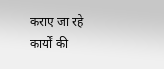कराए जा रहे कार्यों की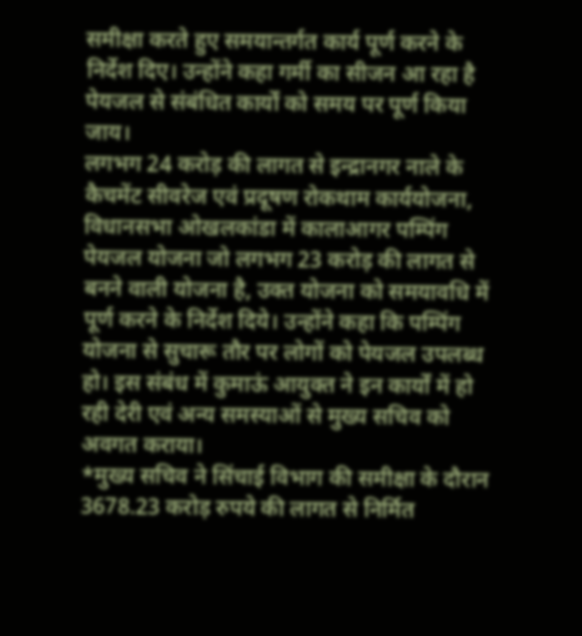समीक्षा करते हुए समयान्तर्गत कार्य पूर्ण करने के निर्देश दिए। उन्होंने कहा गर्मी का सीजन आ रहा है पेयजल से संबंधित कार्यों को समय पर पूर्ण किया जाय।
लगभग 24 करोड़ की लागत से इन्द्रानगर नाले के कैचमेंट सीवरेज एवं प्रदूषण रोकथाम कार्ययोजना, विधानसभा ओखलकांडा में कालाआगर पम्पिंग पेयजल योजना जो लगभग 23 करोड़ की लागत से बनने वाली योजना है, उक्त योजना को समयावधि में पूर्ण करने के निर्देश दिये। उन्होंने कहा कि पम्पिंग योजना से सुचारू तौर पर लोगों को पेयजल उपलब्ध हो। इस संबंध में कुमाऊं आयुक्त ने इन कार्यों में हो रही देरी एवं अन्य समस्याओं से मुख्य सचिव को अवगत कराया।
*मुख्य सचिव ने सिंचाई विभाग की समीक्षा के दौरान 3678.23 करोड़ रुपये की लागत से निर्मित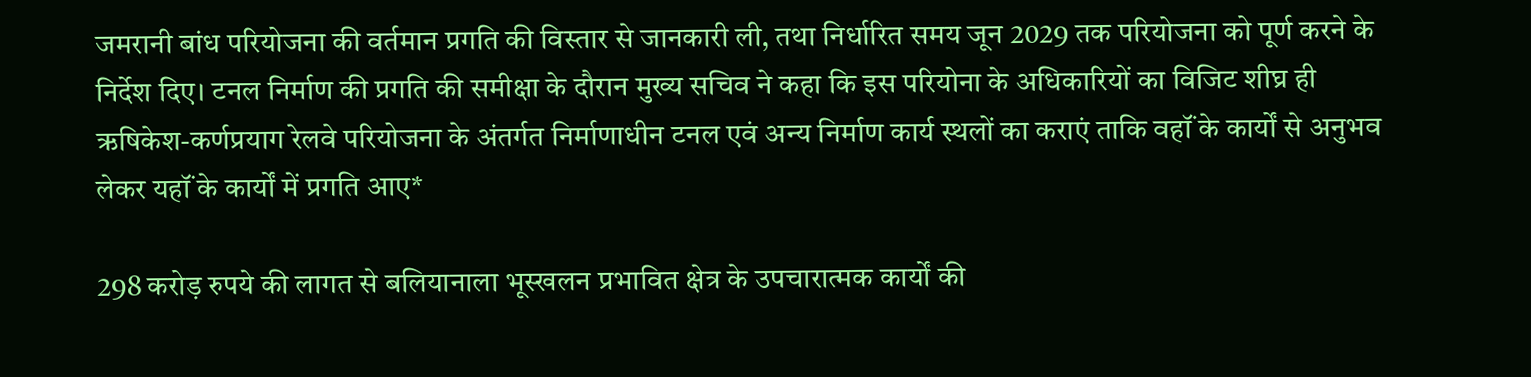जमरानी बांध परियोजना की वर्तमान प्रगति की विस्तार से जानकारी ली, तथा निर्धारित समय जून 2029 तक परियोजना को पूर्ण करने के निर्देश दिए। टनल निर्माण की प्रगति की समीक्षा के दौरान मुख्य सचिव ने कहा कि इस परियोना के अधिकारियों का विजिट शीघ्र ही ऋषिकेश-कर्णप्रयाग रेलवे परियोजना के अंतर्गत निर्माणाधीन टनल एवं अन्य निर्माण कार्य स्थलों का कराएं ताकि वहॉं के कार्यों से अनुभव लेकर यहॉं के कार्यों में प्रगति आए*

298 करोड़ रुपये की लागत से बलियानाला भूस्खलन प्रभावित क्षेत्र के उपचारात्मक कार्यों की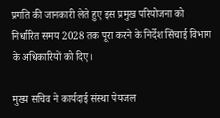प्रगति की जानकारी लेते हुए इस प्रमुख परियोजना को निर्धारित समय 2028 तक पूरा करने के निर्देश सिंचाई विभाग के अधिकारियों को दिए।

मुख्य सचिव ने कार्यदाई संस्था पेयजल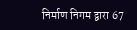निर्माण निगम द्वारा 67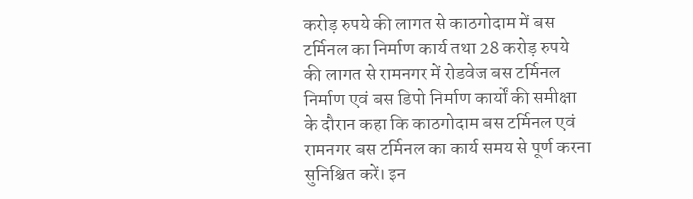करोड़ रुपये की लागत से काठगोदाम में बस टर्मिनल का निर्माण कार्य तथा 28 करोड़ रुपये की लागत से रामनगर में रोडवेज बस टर्मिनल निर्माण एवं बस डिपो निर्माण कार्यों की समीक्षा के दौरान कहा कि काठगोदाम बस टर्मिनल एवं रामनगर बस टर्मिनल का कार्य समय से पूर्ण करना सुनिश्चित करें। इन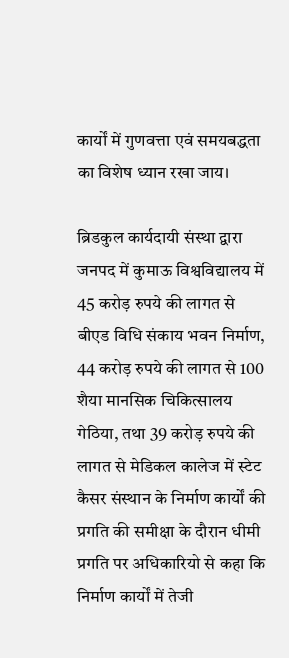कार्यों में गुणवत्ता एवं समयबद्धता का विशेष ध्यान रखा जाय।

ब्रिडकुल कार्यदायी संस्था द्वारा जनपद में कुमाऊ विश्वविद्यालय में 45 करोड़ रुपये की लागत से बीएड विधि संकाय भवन निर्माण, 44 करोड़ रुपये की लागत से 100 शैया मानसिक चिकित्सालय गेठिया, तथा 39 करोड़ रुपये की लागत से मेडिकल कालेज में स्टेट कैसर संस्थान के निर्माण कार्यों की प्रगति की समीक्षा के दौरान धीमी प्रगति पर अधिकारियो से कहा कि निर्माण कार्यों में तेजी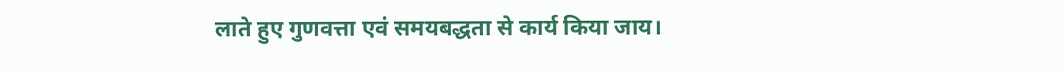लाते हुए गुणवत्ता एवं समयबद्धता से कार्य किया जाय।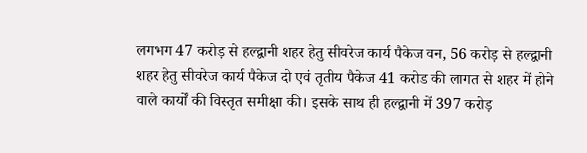लगभग 47 करोड़ से हल्द्वानी शहर हेतु सीवरेज कार्य पैकेज वन, 56 करोड़ से हल्द्वानी शहर हेतु सीवरेज कार्य पैकेज दो एवं तृतीय पैकेज 41 करोड की लागत से शहर में होने वाले कार्यों की विस्तृत समीक्षा की। इसके साथ ही हल्द्वानी में 397 करोड़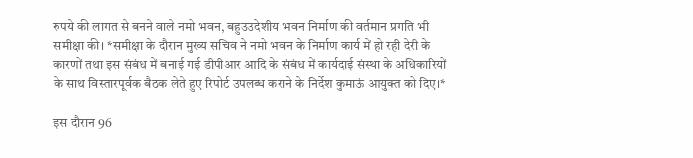रुपये की लागत से बनने वाले नमो भवन, बहुउउदेशीय भवन निर्माण की वर्तमान प्रगति भी समीक्षा की। *समीक्षा के दौरान मुख्य सचिव ने नमो भवन के निर्माण कार्य में हो रही देरी के कारणों तथा इस संबंध में बनाई गई डीपीआर आदि के संबंध में कार्यदाई संस्था के अधिकारियों के साथ विस्तारपूर्वक बैठक लेते हुए रिपोर्ट उपलब्ध कराने के निर्देश कुमाऊं आयुक्त को दिए।*

इस दौरान 96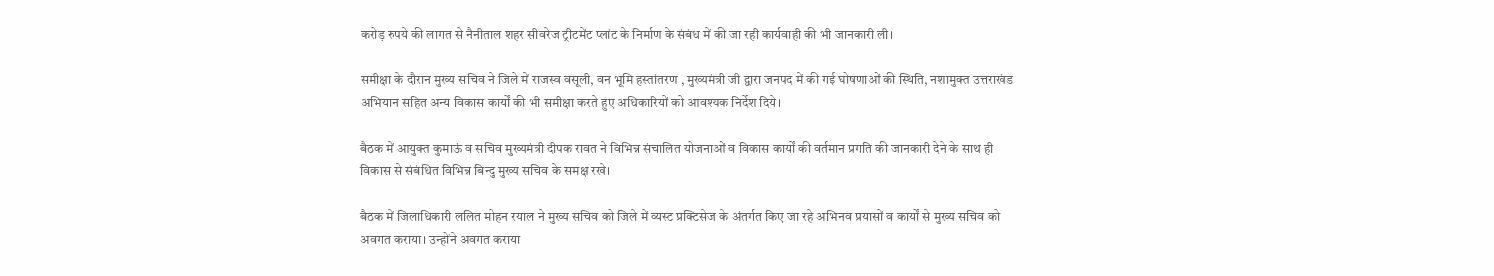करोड़ रुपये की लागत से नैनीताल शहर सीवरेज ट्रीटमेंट प्लांट के निर्माण के संबंध में की जा रही कार्यवाही की भी जानकारी ली।

समीक्षा के दौरान मुख्य सचिव ने जिले में राजस्व वसूली, वन भूमि हस्तांतरण , मुख्यमंत्री जी द्वारा जनपद में की गई घोषणाओं की स्थिति, नशामुक्त उत्तराखंड अभियान सहित अन्य विकास कार्यों की भी समीक्षा करते हुए अधिकारियों को आवश्यक निर्देश दिये।

बैठक में आयुक्त कुमाऊं व सचिव मुख्यमंत्री दीपक रावत ने विभिन्न संचालित योजनाओं व विकास कार्यों की वर्तमान प्रगति की जानकारी देने के साथ ही विकास से संबंधित विभिन्न बिन्दु मुख्य सचिव के समक्ष रखे।

बैठक में जिलाधिकारी ललित मोहन रयाल ने मुख्य सचिव को जिले में व्यस्ट प्रक्टिसेज के अंतर्गत किए जा रहे अभिनव प्रयासों व कार्यों से मुख्य सचिव को अवगत कराया। उन्होंने अवगत कराया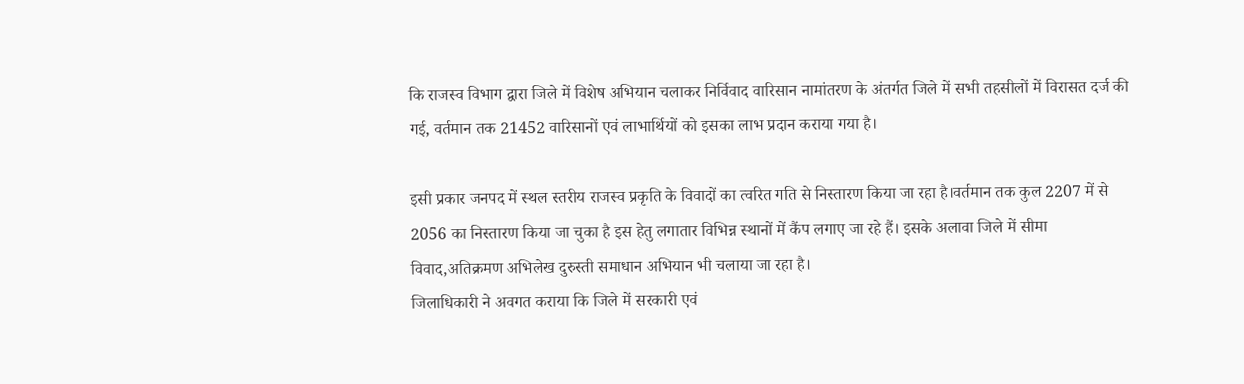कि राजस्व विभाग द्वारा जिले में विशेष अभियान चलाकर निर्विवाद वारिसान नामांतरण के अंतर्गत जिले में सभी तहसीलों में विरासत दर्ज की गई, वर्तमान तक 21452 वारिसानों एवं लाभार्थियों को इसका लाभ प्रदान कराया गया है।

इसी प्रकार जनपद में स्थल स्तरीय राजस्व प्रकृति के विवादों का त्वरित गति से निस्तारण किया जा रहा है।वर्तमान तक कुल 2207 में से 2056 का निस्तारण किया जा चुका है इस हेतु लगातार विभिन्न स्थानों में कैंप लगाए जा रहे हैं। इसके अलावा जिले में सीमा विवाद,अतिक्रमण अभिलेख दुरुस्ती समाधान अभियान भी चलाया जा रहा है।
जिलाधिकारी ने अवगत कराया कि जिले में सरकारी एवं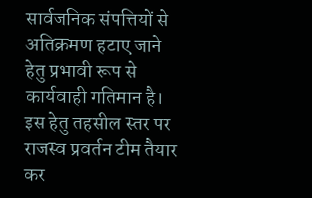सार्वजनिक संपत्तियों से अतिक्रमण हटाए जाने हेतु प्रभावी रूप से कार्यवाही गतिमान है। इस हेतु तहसील स्तर पर राजस्व प्रवर्तन टीम तैयार कर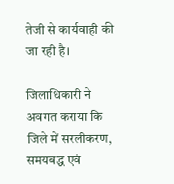तेजी से कार्यवाही की जा रही है।

जिलाधिकारी ने अवगत कराया कि जिले में सरलीकरण, समयबद्ध एवं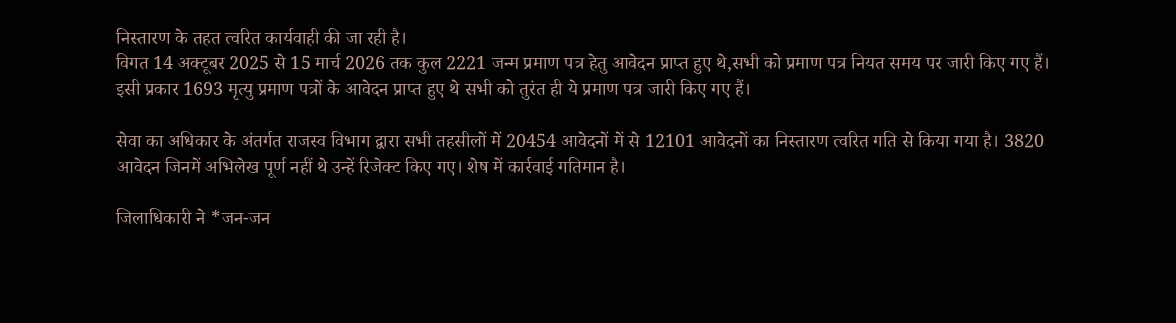निस्तारण के तहत त्वरित कार्यवाही की जा रही है।
विगत 14 अक्टूबर 2025 से 15 मार्च 2026 तक कुल 2221 जन्म प्रमाण पत्र हेतु आवेदन प्राप्त हुए थे,सभी को प्रमाण पत्र नियत समय पर जारी किए गए हैं। इसी प्रकार 1693 मृत्यु प्रमाण पत्रों के आवेदन प्राप्त हुए थे सभी को तुरंत ही ये प्रमाण पत्र जारी किए गए हैं।

सेवा का अधिकार के अंतर्गत राजस्व विभाग द्वारा सभी तहसीलों में 20454 आवेदनों में से 12101 आवेदनों का निस्तारण त्वरित गति से किया गया है। 3820 आवेदन जिनमें अभिलेख पूर्ण नहीं थे उन्हें रिजेक्ट किए गए। शेष में कार्रवाई गतिमान है।

जिलाधिकारी ने *जन-जन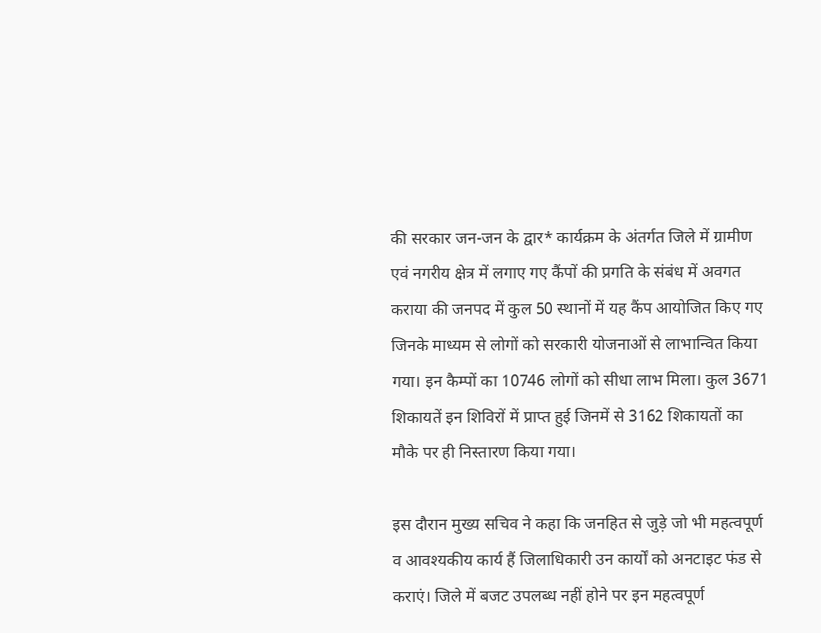की सरकार जन-जन के द्वार* कार्यक्रम के अंतर्गत जिले में ग्रामीण एवं नगरीय क्षेत्र में लगाए गए कैंपों की प्रगति के संबंध में अवगत कराया की जनपद में कुल 50 स्थानों में यह कैंप आयोजित किए गए जिनके माध्यम से लोगों को सरकारी योजनाओं से लाभान्वित किया गया। इन कैम्पों का 10746 लोगों को सीधा लाभ मिला। कुल 3671 शिकायतें इन शिविरों में प्राप्त हुई जिनमें से 3162 शिकायतों का मौके पर ही निस्तारण किया गया।

इस दौरान मुख्य सचिव ने कहा कि जनहित से जुड़े जो भी महत्वपूर्ण व आवश्यकीय कार्य हैं जिलाधिकारी उन कार्यों को अनटाइट फंड से कराएं। जिले में बजट उपलब्ध नहीं होने पर इन महत्वपूर्ण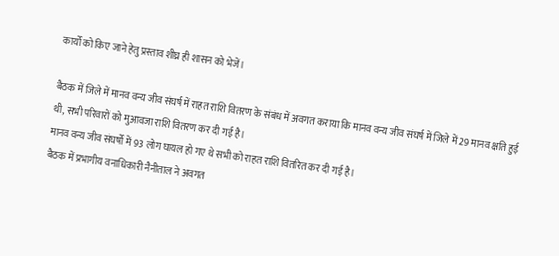कार्यों को किए जाने हेतु प्रस्ताव शीघ्र ही शासन को भेजें।

बैठक में जिले में मानव वन्य जीव संघर्ष में राहत राशि वितरण के संबंध में अवगत कराया कि मानव वन्य जीव संघर्ष में जिले में 29 मानव क्षति हुई थी, सभी परिवारों को मुआवजा राशि वितरण कर दी गई है।
मानव वन्य जीव संघर्षों में 93 लोग घायल हो गए थे सभी को राहत राशि वितरित कर दी गई है।
बैठक में प्रभागीय वनाधिकारी नैनीताल ने अवगत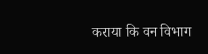कराया कि वन विभाग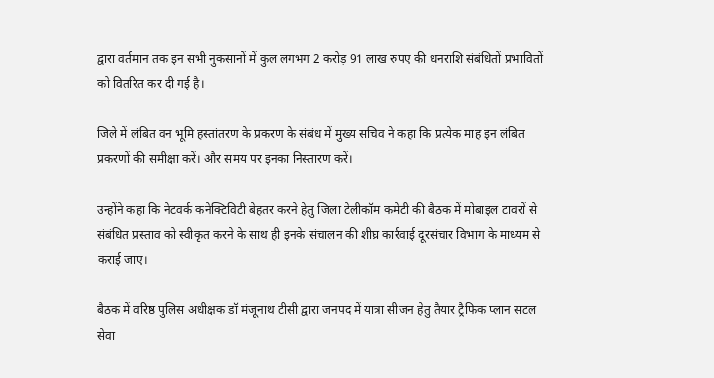द्वारा वर्तमान तक इन सभी नुकसानों में कुल लगभग 2 करोड़ 91 लाख रुपए की धनराशि संबंधितों प्रभावितों को वितरित कर दी गई है।

जिले में लंबित वन भूमि हस्तांतरण के प्रकरण के संबंध में मुख्य सचिव ने कहा कि प्रत्येक माह इन लंबित प्रकरणों की समीक्षा करें। और समय पर इनका निस्तारण करें।

उन्होंने कहा कि नेटवर्क कनेक्टिविटी बेहतर करने हेतु जिला टेलीकॉम कमेटी की बैठक में मोबाइल टावरों से संबंधित प्रस्ताव को स्वीकृत करने के साथ ही इनके संचालन की शीघ्र कार्रवाई दूरसंचार विभाग के माध्यम से कराई जाए।

बैठक में वरिष्ठ पुलिस अधीक्षक डॉ मंजूनाथ टीसी द्वारा जनपद में यात्रा सीजन हेतु तैयार ट्रैफिक प्लान सटल सेवा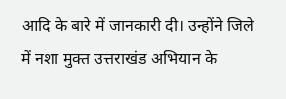आदि के बारे में जानकारी दी। उन्होंने जिले में नशा मुक्त उत्तराखंड अभियान के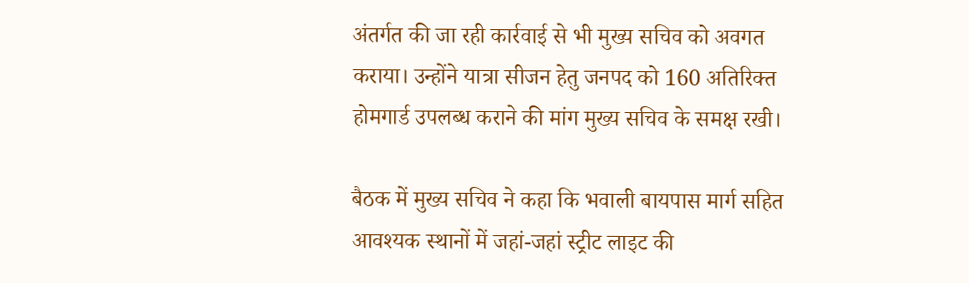अंतर्गत की जा रही कार्रवाई से भी मुख्य सचिव को अवगत कराया। उन्होंने यात्रा सीजन हेतु जनपद को 160 अतिरिक्त होमगार्ड उपलब्ध कराने की मांग मुख्य सचिव के समक्ष रखी।

बैठक में मुख्य सचिव ने कहा कि भवाली बायपास मार्ग सहित आवश्यक स्थानों में जहां-जहां स्ट्रीट लाइट की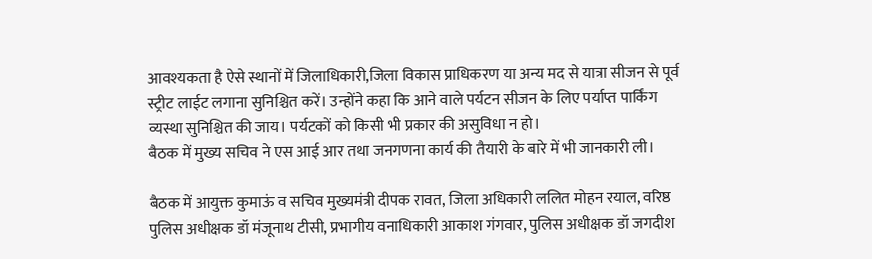आवश्यकता है ऐसे स्थानों में जिलाधिकारी,जिला विकास प्राधिकरण या अन्य मद से यात्रा सीजन से पूर्व स्ट्रीट लाईट लगाना सुनिश्चित करें। उन्होंने कहा कि आने वाले पर्यटन सीजन के लिए पर्याप्त पार्किंग व्यस्था सुनिश्चित की जाय। पर्यटकों को किसी भी प्रकार की असुविधा न हो।
बैठक में मुख्य सचिव ने एस आई आर तथा जनगणना कार्य की तैयारी के बारे में भी जानकारी ली।

बैठक में आयुक्त कुमाऊं व सचिव मुख्यमंत्री दीपक रावत, जिला अधिकारी ललित मोहन रयाल, वरिष्ठ पुलिस अधीक्षक डॉ मंजूनाथ टीसी, प्रभागीय वनाधिकारी आकाश गंगवार, पुलिस अधीक्षक डॉ जगदीश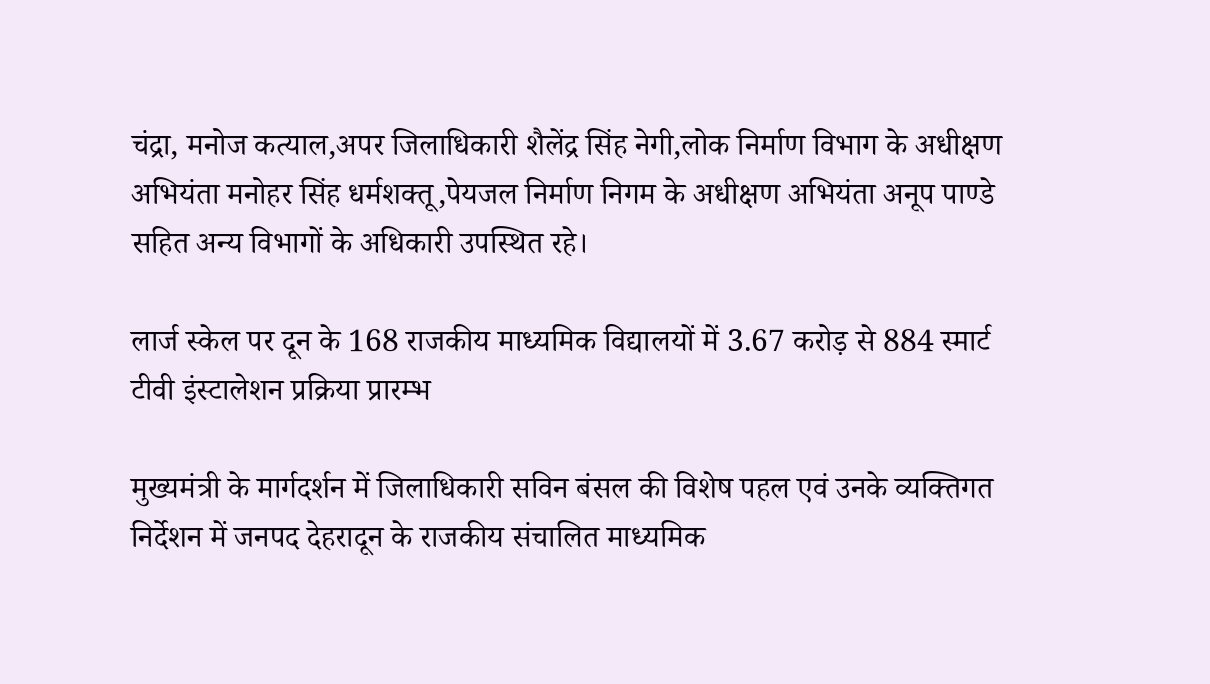चंद्रा, मनोज कत्याल,अपर जिलाधिकारी शैलेंद्र सिंह नेगी,लोक निर्माण विभाग के अधीक्षण अभियंता मनोहर सिंह धर्मशक्तू,पेयजल निर्माण निगम के अधीक्षण अभियंता अनूप पाण्डे सहित अन्य विभागों के अधिकारी उपस्थित रहे।

लार्ज स्केल पर दून के 168 राजकीय माध्यमिक विद्यालयों में 3.67 करोड़ से 884 स्मार्ट टीवी इंस्टालेशन प्रक्रिया प्रारम्भ

मुख्यमंत्री के मार्गदर्शन में जिलाधिकारी सविन बंसल की विशेष पहल एवं उनके व्यक्तिगत निर्देशन में जनपद देहरादून के राजकीय संचालित माध्यमिक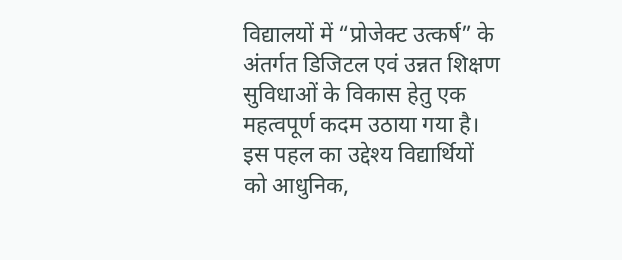विद्यालयों में “प्रोजेक्ट उत्कर्ष” के अंतर्गत डिजिटल एवं उन्नत शिक्षण सुविधाओं के विकास हेतु एक महत्वपूर्ण कदम उठाया गया है। इस पहल का उद्देश्य विद्यार्थियों को आधुनिक,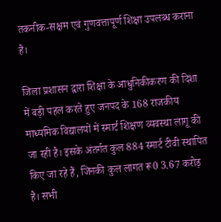तकनीक-सक्षम एवं गुणवत्तापूर्ण शिक्षा उपलब्ध कराना है।

जिला प्रशासन द्वारा शिक्षा के आधुनिकीकरण की दिशा में बड़ी पहल करते हुए जनपद के 168 राजकीय माध्यमिक विद्यालयों में स्मार्ट शिक्षण व्यवस्था लागू की जा रही है। इसके अंतर्गत कुल 884 स्मार्ट टीवी स्थापित किए जा रहे हैं, जिनकी कुल लागत रू0 3.67 करोड़ है। सभी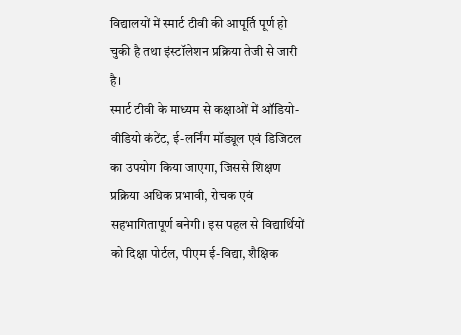विद्यालयों में स्मार्ट टीवी की आपूर्ति पूर्ण हो चुकी है तथा इंस्टॉलेशन प्रक्रिया तेजी से जारी है।
स्मार्ट टीवी के माध्यम से कक्षाओं में ऑडियो-वीडियो कंटेंट, ई-लर्निंग मॉड्यूल एवं डिजिटल का उपयोग किया जाएगा, जिससे शिक्षण प्रक्रिया अधिक प्रभावी, रोचक एवं सहभागितापूर्ण बनेगी। इस पहल से विद्यार्थियों को दिक्षा पोर्टल, पीएम ई-विद्या, शैक्षिक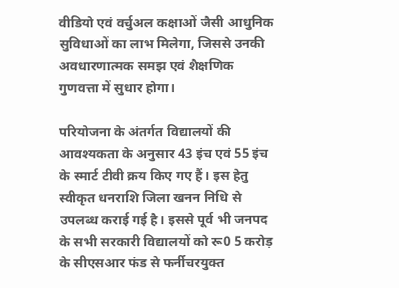वीडियो एवं वर्चुअल कक्षाओं जैसी आधुनिक सुविधाओं का लाभ मिलेगा, जिससे उनकी अवधारणात्मक समझ एवं शैक्षणिक गुणवत्ता में सुधार होगा।

परियोजना के अंतर्गत विद्यालयों की आवश्यकता के अनुसार 43 इंच एवं 55 इंच के स्मार्ट टीवी क्रय किए गए हैं। इस हेतु स्वीकृत धनराशि जिला खनन निधि से उपलब्ध कराई गई है। इससे पूर्व भी जनपद के सभी सरकारी विद्यालयों को रू0 5 करोड़ के सीएसआर फंड से फर्नीचरयुक्त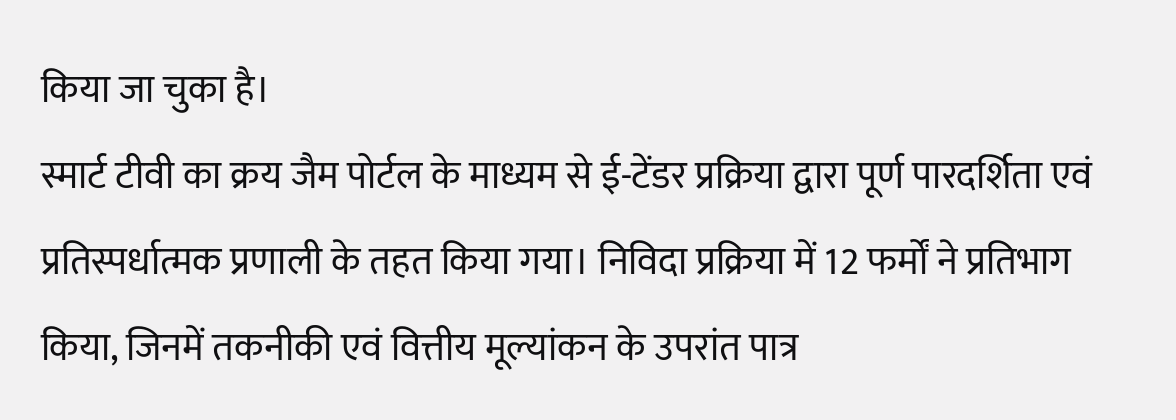किया जा चुका है।
स्मार्ट टीवी का क्रय जैम पोर्टल के माध्यम से ई-टेंडर प्रक्रिया द्वारा पूर्ण पारदर्शिता एवं प्रतिस्पर्धात्मक प्रणाली के तहत किया गया। निविदा प्रक्रिया में 12 फर्मों ने प्रतिभाग किया, जिनमें तकनीकी एवं वित्तीय मूल्यांकन के उपरांत पात्र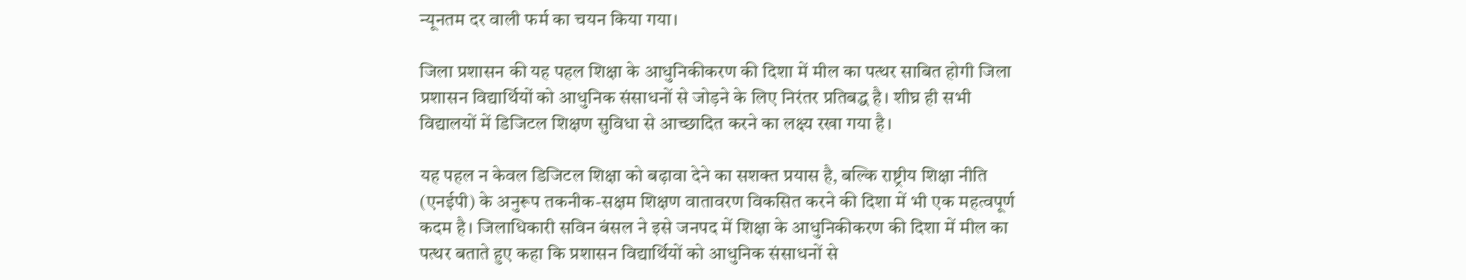न्यूनतम दर वाली फर्म का चयन किया गया।

जिला प्रशासन की यह पहल शिक्षा के आधुनिकीकरण की दिशा में मील का पत्थर साबित होगी जिला प्रशासन विद्यार्थियों को आधुनिक संसाधनों से जोड़ने के लिए निरंतर प्रतिबद्ध है। शीघ्र ही सभी विद्यालयों में डिजिटल शिक्षण सुविधा से आच्छादित करने का लक्ष्य रखा गया है।

यह पहल न केवल डिजिटल शिक्षा को बढ़ावा देने का सशक्त प्रयास है, बल्कि राष्ट्रीय शिक्षा नीति (एनईपी) के अनुरूप तकनीक-सक्षम शिक्षण वातावरण विकसित करने की दिशा में भी एक महत्वपूर्ण कदम है। जिलाधिकारी सविन बंसल ने इसे जनपद में शिक्षा के आधुनिकीकरण की दिशा में मील का पत्थर बताते हुए कहा कि प्रशासन विद्यार्थियों को आधुनिक संसाधनों से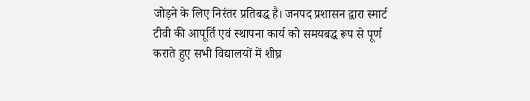जोड़ने के लिए निरंतर प्रतिबद्ध है। जनपद प्रशासन द्वारा स्मार्ट टीवी की आपूर्ति एवं स्थापना कार्य को समयबद्ध रूप से पूर्ण कराते हुए सभी विद्यालयों में शीघ्र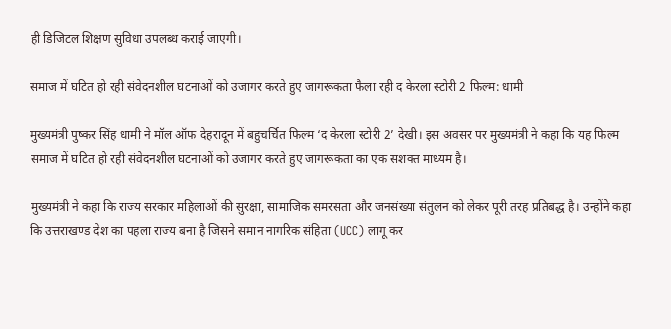ही डिजिटल शिक्षण सुविधा उपलब्ध कराई जाएगी।

समाज में घटित हो रही संवेदनशील घटनाओं को उजागर करते हुए जागरूकता फैला रही द केरला स्टोरी 2 फिल्म: धामी

मुख्यमंत्री पुष्कर सिंह धामी ने मॉल ऑफ देहरादून में बहुचर्चित फिल्म ‘द केरला स्टोरी 2’ देखी। इस अवसर पर मुख्यमंत्री ने कहा कि यह फिल्म समाज में घटित हो रही संवेदनशील घटनाओं को उजागर करते हुए जागरूकता का एक सशक्त माध्यम है।

मुख्यमंत्री ने कहा कि राज्य सरकार महिलाओं की सुरक्षा, सामाजिक समरसता और जनसंख्या संतुलन को लेकर पूरी तरह प्रतिबद्ध है। उन्होंने कहा कि उत्तराखण्ड देश का पहला राज्य बना है जिसने समान नागरिक संहिता (UCC) लागू कर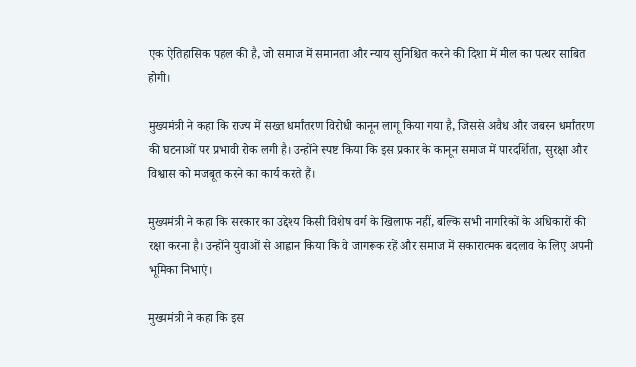एक ऐतिहासिक पहल की है, जो समाज में समानता और न्याय सुनिश्चित करने की दिशा में मील का पत्थर साबित होगी।

मुख्यमंत्री ने कहा कि राज्य में सख्त धर्मांतरण विरोधी कानून लागू किया गया है, जिससे अवैध और जबरन धर्मांतरण की घटनाओं पर प्रभावी रोक लगी है। उन्होंने स्पष्ट किया कि इस प्रकार के कानून समाज में पारदर्शिता, सुरक्षा और विश्वास को मजबूत करने का कार्य करते हैं।

मुख्यमंत्री ने कहा कि सरकार का उद्देश्य किसी विशेष वर्ग के खिलाफ नहीं, बल्कि सभी नागरिकों के अधिकारों की रक्षा करना है। उन्होंने युवाओं से आह्वान किया कि वे जागरूक रहें और समाज में सकारात्मक बदलाव के लिए अपनी भूमिका निभाएं।

मुख्यमंत्री ने कहा कि इस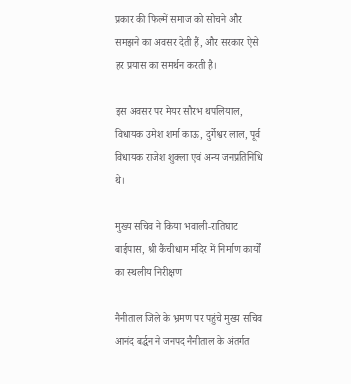प्रकार की फिल्में समाज को सोचने और समझने का अवसर देती हैं, और सरकार ऐसे हर प्रयास का समर्थन करती है।

इस अवसर पर मेयर सौरभ थपलियाल, विधायक उमेश शर्मा काऊ, दुर्गेश्वर लाल, पूर्व विधायक राजेश शुक्ला एवं अन्य जनप्रतिनिधि थे।

मुख्य सचिव ने किया भवाली-रातिघाट बाईपास, श्री कैंचीधाम मंदिर में निर्माण कार्यों का स्थलीय निरीक्षण

नैनीताल जिले के भ्रमण पर पहुंचे मुख्य सचिव आनंद बर्द्धन ने जनपद नैनीताल के अंतर्गत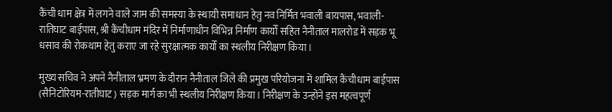कैंची धाम क्षेत्र में लगने वाले जाम की समस्या के स्थायी समाधान हेतु नव निर्मित भवाली बायपास, भवाली-रातिघाट बाईपास, श्री कैंचीधाम मंदिर में निर्माणाधीन विभिन्न निर्माण कार्यों सहित नैनीताल मालरोड में सड़क भू धसाव की रोकथाम हेतु कराए जा रहे सुरक्षात्मक कार्यों का स्थलीय निरीक्षण किया।

मुख्य सचिव ने अपने नैनीताल भ्रमण के दौरान नैनीताल जिले की प्रमुख परियोजना में शामिल कैंचीधाम बाईपास (सैनिटोरियम-रातीघाट) सड़क मार्ग का भी स्थलीय निरीक्षण किया। निरीक्षण के उन्होंने इस महत्वपूर्ण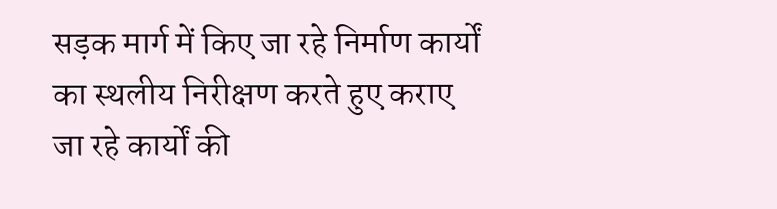सड़क मार्ग में किए जा रहे निर्माण कार्यों का स्थलीय निरीक्षण करते हुए कराए जा रहे कार्यों की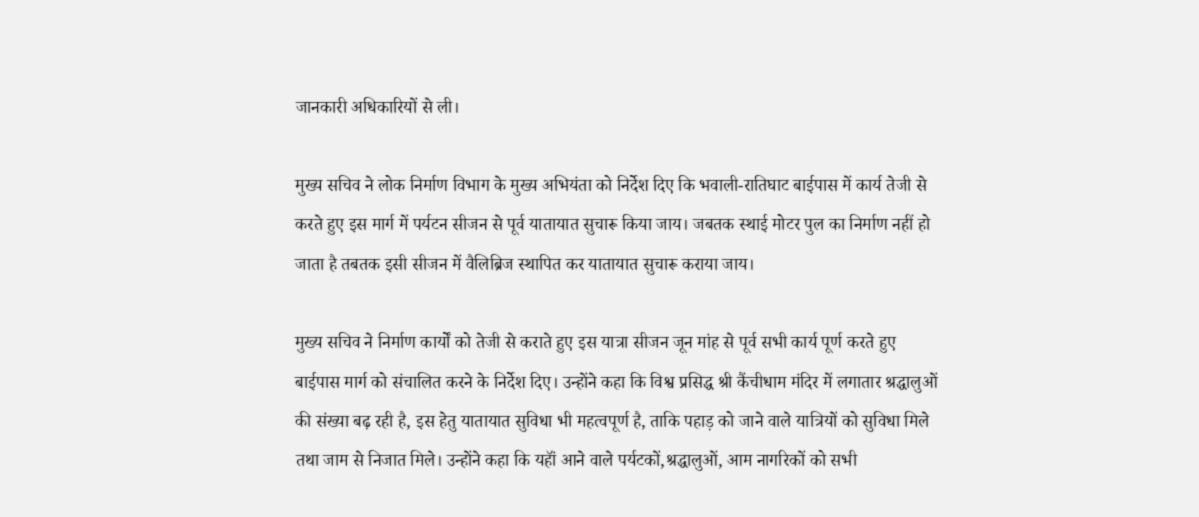जानकारी अधिकारियों से ली।

मुख्य सचिव ने लोक निर्माण विभाग के मुख्य अभियंता को निर्देश दिए कि भवाली-रातिघाट बाईपास में कार्य तेजी से करते हुए इस मार्ग में पर्यटन सीजन से पूर्व यातायात सुचारू किया जाय। जबतक स्थाई मोटर पुल का निर्माण नहीं हो जाता है तबतक इसी सीजन में वैलिब्रिज स्थापित कर यातायात सुचारू कराया जाय।

मुख्य सचिव ने निर्माण कार्यों को तेजी से कराते हुए इस यात्रा सीजन जून मांह से पूर्व सभी कार्य पूर्ण करते हुए बाईपास मार्ग को संचालित करने के निर्देश दिए। उन्होंने कहा कि विश्व प्रसिद्ध श्री कैंचीधाम मंदिर में लगातार श्रद्धालुओं की संख्या बढ़ रही है, इस हेतु यातायात सुविधा भी महत्वपूर्ण है, ताकि पहाड़ को जाने वाले यात्रियों को सुविधा मिले तथा जाम से निजात मिले। उन्होंने कहा कि यहॉं आने वाले पर्यटकों,श्रद्धालुओं, आम नागरिकों को सभी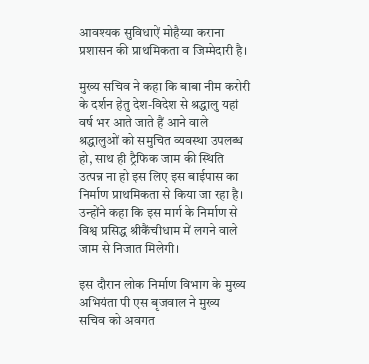आवश्यक सुविधाऐं मोहैय्या कराना प्रशासन की प्राथमिकता व जिम्मेदारी है।

मुख्य सचिव ने कहा कि बाबा नीम करोरी के दर्शन हेतु देश-विदेश से श्रद्धालु यहां वर्ष भर आते जाते हैं आने वाले श्रद्धालुओं को समुचित व्यवस्था उपलब्ध हो, साथ ही ट्रैफिक जाम की स्थिति उत्पन्न ना हो इस लिए इस बाईपास का निर्माण प्राथमिकता से किया जा रहा है। उन्होंने कहा कि इस मार्ग के निर्माण से विश्व प्रसिद्ध श्रीकैंचीधाम में लगने वाले जाम से निजात मिलेगी।

इस दौरान लोक निर्माण विभाग के मुख्य अभियंता पी एस बृजवाल ने मुख्य सचिव को अवगत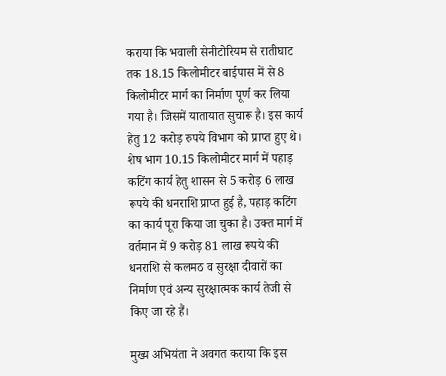कराया कि भवाली सेनीटोरियम से रातीघाट तक 18.15 किलोमीटर बाईपास में से 8 किलोमीटर मार्ग का निर्माण पूर्ण कर लिया गया है। जिसमें यातायात सुचारू है। इस कार्य हेतु 12 करोड़ रुपये विभाग को प्राप्त हुए थे। शेष भाग 10.15 किलोमीटर मार्ग में पहाड़ कटिंग कार्य हेतु शासन से 5 करोड़ 6 लाख रूपये की धनराशि प्राप्त हुई है, पहाड़ कटिंग का कार्य पूरा किया जा चुका है। उक्त मार्ग में वर्तमान में 9 करोड़ 81 लाख रूपये की धनराशि से कलमठ व सुरक्षा दीवारों का निर्माण एवं अन्य सुरक्षात्मक कार्य तेजी से किए जा रहे हैं।

मुख्य अभियंता ने अवगत कराया कि इस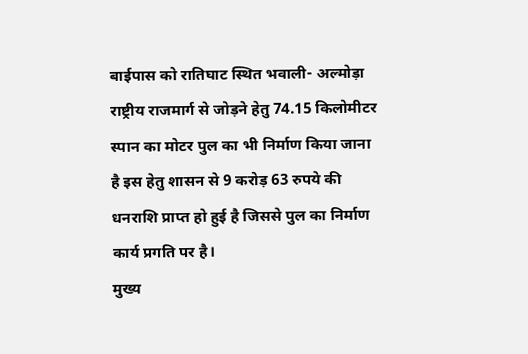बाईपास को रातिघाट स्थित भवाली- अल्मोड़ा राष्ट्रीय राजमार्ग से जोड़ने हेतु 74.15 किलोमीटर स्पान का मोटर पुल का भी निर्माण किया जाना है इस हेतु शासन से 9 करोड़ 63 रुपये की धनराशि प्राप्त हो हुई है जिससे पुल का निर्माण कार्य प्रगति पर है।
मुख्य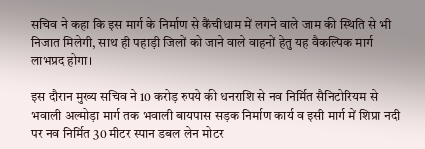सचिव ने कहा कि इस मार्ग के निर्माण से कैंचीधाम में लगने वाले जाम की स्थिति से भी निजात मिलेगी, साथ ही पहाड़ी जिलों को जाने वाले वाहनों हेतु यह वैकल्पिक मार्ग लाभप्रद होगा।

इस दौरान मुख्य सचिव ने 10 करोड़ रुपये की धनराशि से नव निर्मित सैनिटोरियम से भवाली अल्मोड़ा मार्ग तक भवाली बायपास सड़क निर्माण कार्य व इसी मार्ग में शिप्रा नदी पर नव निर्मित 30 मीटर स्पान डबल लेन मोटर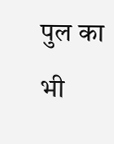पुल का भी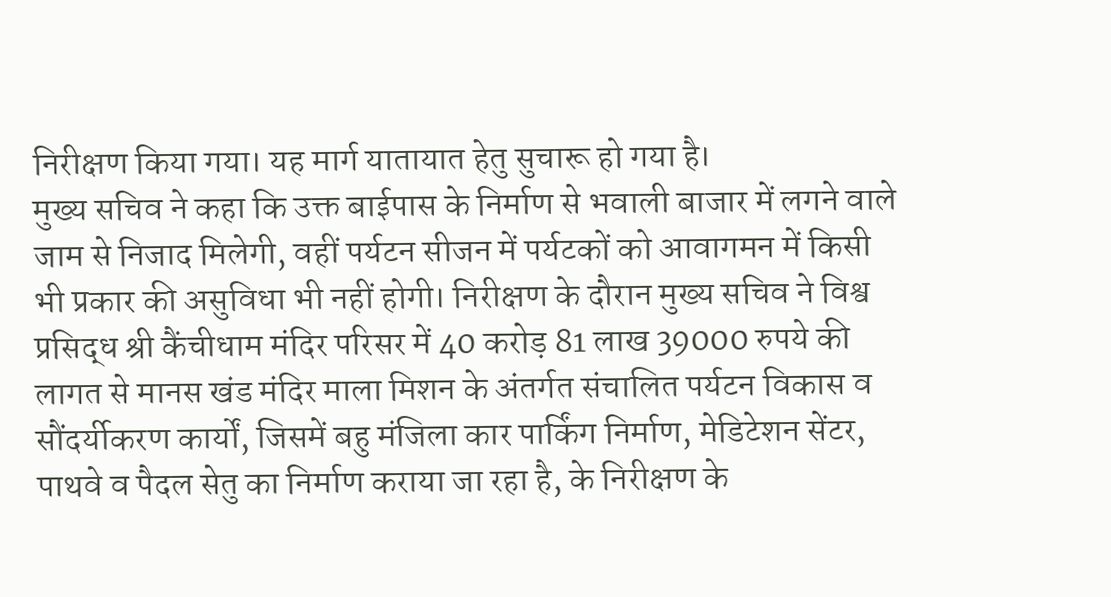निरीक्षण किया गया। यह मार्ग यातायात हेतु सुचारू हो गया है।
मुख्य सचिव ने कहा कि उक्त बाईपास के निर्माण से भवाली बाजार में लगने वाले जाम से निजाद मिलेगी, वहीं पर्यटन सीजन में पर्यटकों को आवागमन में किसी भी प्रकार की असुविधा भी नहीं होगी। निरीक्षण के दौरान मुख्य सचिव ने विश्व प्रसिद्ध श्री कैंचीधाम मंदिर परिसर में 40 करोड़ 81 लाख 39000 रुपये की लागत से मानस खंड मंदिर माला मिशन के अंतर्गत संचालित पर्यटन विकास व सौंदर्यीकरण कार्यों, जिसमें बहु मंजिला कार पार्किंग निर्माण, मेडिटेशन सेंटर, पाथवे व पैदल सेतु का निर्माण कराया जा रहा है, के निरीक्षण के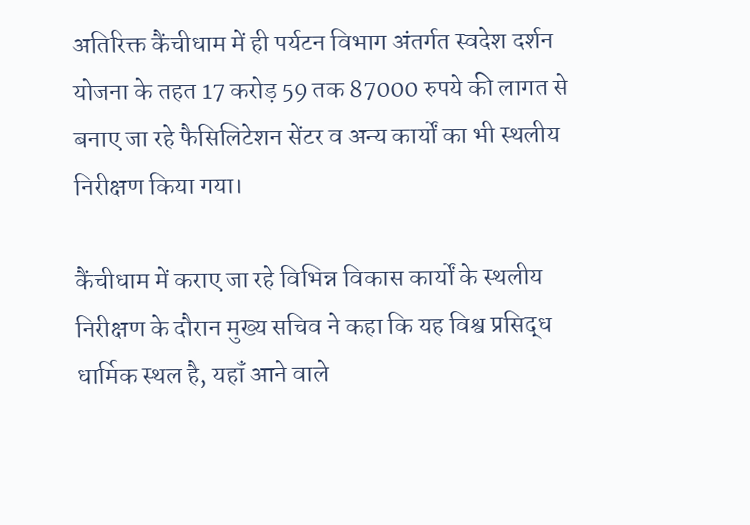अतिरिक्त कैंचीधाम में ही पर्यटन विभाग अंतर्गत स्वदेश दर्शन योजना के तहत 17 करोड़ 59 तक 87000 रुपये की लागत से बनाए जा रहे फैसिलिटेशन सेंटर व अन्य कार्यों का भी स्थलीय निरीक्षण किया गया।

कैंचीधाम में कराए जा रहे विभिन्न विकास कार्यों के स्थलीय निरीक्षण के दौरान मुख्य सचिव ने कहा कि यह विश्व प्रसिद्ध धार्मिक स्थल है, यहॉं आने वाले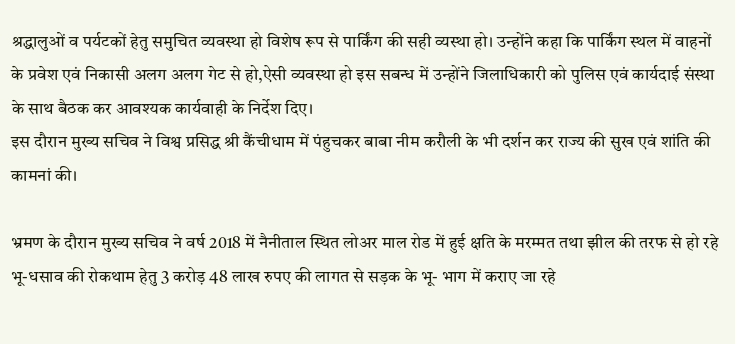श्रद्धालुओं व पर्यटकों हेतु समुचित व्यवस्था हो विशेष रूप से पार्किंग की सही व्यस्था हो। उन्होंने कहा कि पार्किंग स्थल में वाहनों के प्रवेश एवं निकासी अलग अलग गेट से हो,ऐसी व्यवस्था हो इस सबन्ध में उन्होंने जिलाधिकारी को पुलिस एवं कार्यदाई संस्था के साथ बैठक कर आवश्यक कार्यवाही के निर्देश दिए।
इस दौरान मुख्य सचिव ने विश्व प्रसिद्ध श्री कैंचीधाम में पंहुचकर बाबा नीम करौली के भी दर्शन कर राज्य की सुख एवं शांति की कामनां की।

भ्रमण के दौरान मुख्य सचिव ने वर्ष 2018 में नैनीताल स्थित लोअर माल रोड में हुई क्षति के मरम्मत तथा झील की तरफ से हो रहे भू-धसाव की रोकथाम हेतु 3 करोड़ 48 लाख रुपए की लागत से सड़क के भू- भाग में कराए जा रहे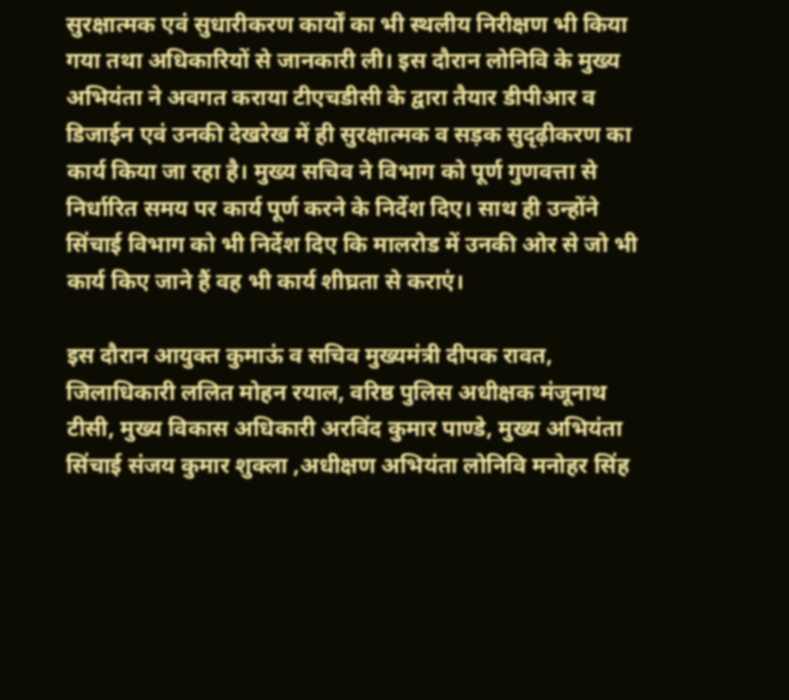सुरक्षात्मक एवं सुधारीकरण कार्यों का भी स्थलीय निरीक्षण भी किया गया तथा अधिकारियों से जानकारी ली। इस दौरान लोनिवि के मुख्य अभियंता ने अवगत कराया टीएचडीसी के द्वारा तैयार डीपीआर व डिजाईन एवं उनकी देखरेख में ही सुरक्षात्मक व सड़क सुदृढ़ीकरण का कार्य किया जा रहा है। मुख्य सचिव ने विभाग को पूर्ण गुणवत्ता से निर्धारित समय पर कार्य पूर्ण करने के निर्देश दिए। साथ ही उन्होंने सिंचाई विभाग को भी निर्देश दिए कि मालरोड में उनकी ओर से जो भी कार्य किए जाने हैं वह भी कार्य शीघ्रता से कराएं।

इस दौरान आयुक्त कुमाऊं व सचिव मुख्यमंत्री दीपक रावत, जिलाधिकारी ललित मोहन रयाल, वरिष्ठ पुलिस अधीक्षक मंजूनाथ टीसी, मुख्य विकास अधिकारी अरविंद कुमार पाण्डे, मुख्य अभियंता सिंचाई संजय कुमार शुक्ला ,अधीक्षण अभियंता लोनिवि मनोहर सिंह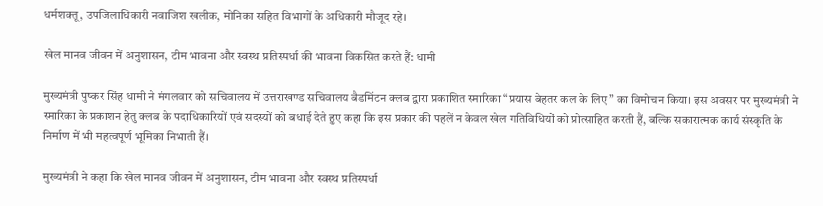धर्मशक्तू, उपजिलाधिकारी नवाजिश खलीक, मोनिका सहित विभागों के अधिकारी मौजूद रहे।

खेल मानव जीवन में अनुशासन, टीम भावना और स्वस्थ प्रतिस्पर्धा की भावना विकसित करते हैं: धामी

मुख्यमंत्री पुष्कर सिंह धामी ने मंगलवार को सचिवालय में उत्तराखण्ड सचिवालय बैडमिंटन क्लब द्वारा प्रकाशित स्मारिका “प्रयास बेहतर कल के लिए” का विमोचन किया। इस अवसर पर मुख्यमंत्री ने स्मारिका के प्रकाशन हेतु क्लब के पदाधिकारियों एवं सदस्यों को बधाई देते हुए कहा कि इस प्रकार की पहलें न केवल खेल गतिविधियों को प्रोत्साहित करती हैं, बल्कि सकारात्मक कार्य संस्कृति के निर्माण में भी महत्वपूर्ण भूमिका निभाती हैं।

मुख्यमंत्री ने कहा कि खेल मानव जीवन में अनुशासन, टीम भावना और स्वस्थ प्रतिस्पर्धा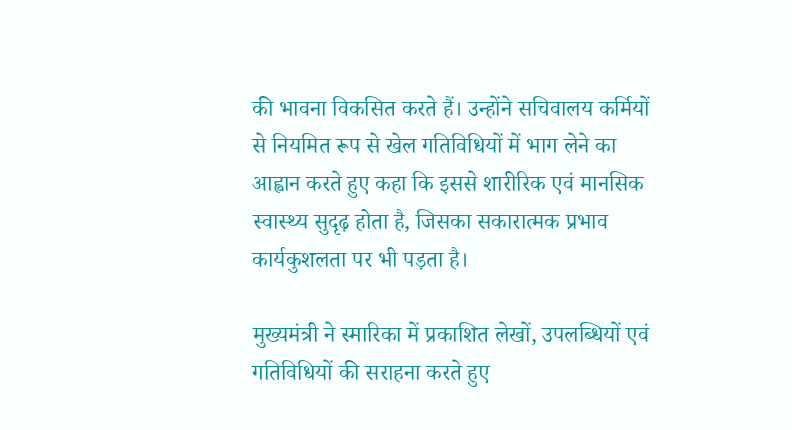की भावना विकसित करते हैं। उन्होंने सचिवालय कर्मियों से नियमित रूप से खेल गतिविधियों में भाग लेने का आह्वान करते हुए कहा कि इससे शारीरिक एवं मानसिक स्वास्थ्य सुदृढ़ होता है, जिसका सकारात्मक प्रभाव कार्यकुशलता पर भी पड़ता है।

मुख्यमंत्री ने स्मारिका में प्रकाशित लेखों, उपलब्धियों एवं गतिविधियों की सराहना करते हुए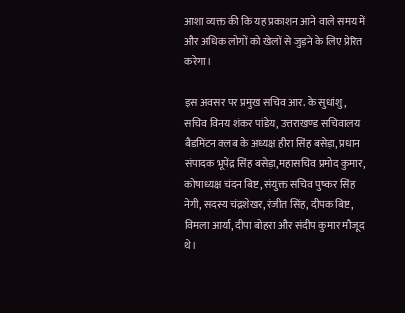आशा व्यक्त की कि यह प्रकाशन आने वाले समय में और अधिक लोगों को खेलों से जुड़ने के लिए प्रेरित करेगा।

इस अवसर पर प्रमुख सचिव आर. के सुधांशु, सचिव विनय शंकर पांडेय, उत्तराखण्ड सचिवालय बैडमिंटन क्लब के अध्यक्ष हीरा सिंह बसेड़ा, प्रधान संपादक भूपेंद्र सिंह बसेड़ा,महासचिव प्रमोद कुमार, कोषाध्यक्ष चंदन बिष्ट, संयुक्त सचिव पुष्कर सिंह नेगी, सदस्य चंद्रशेखर, रंजीत सिंह, दीपक बिष्ट, विमला आर्या, दीपा बोहरा और संदीप कुमार मौजूद थे।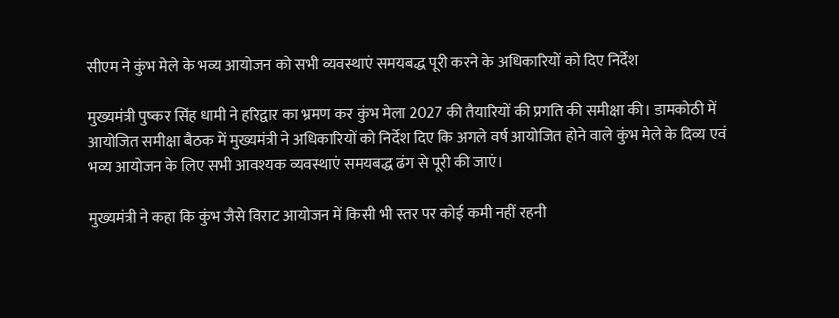सीएम ने कुंभ मेले के भव्य आयोजन को सभी व्यवस्थाएं समयबद्ध पूरी करने के अधिकारियों को दिए निर्देश

मुख्यमंत्री पुष्कर सिंह धामी ने हरिद्वार का भ्रमण कर कुंभ मेला 2027 की तैयारियों की प्रगति की समीक्षा की। डामकोठी में आयोजित समीक्षा बैठक में मुख्यमंत्री ने अधिकारियों को निर्देश दिए कि अगले वर्ष आयोजित होने वाले कुंभ मेले के दिव्य एवं भव्य आयोजन के लिए सभी आवश्यक व्यवस्थाएं समयबद्ध ढंग से पूरी की जाएं।

मुख्यमंत्री ने कहा कि कुंभ जैसे विराट आयोजन में किसी भी स्तर पर कोई कमी नहीं रहनी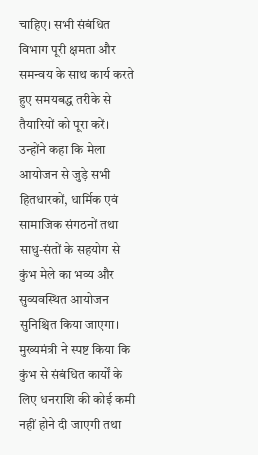चाहिए। सभी संबंधित विभाग पूरी क्षमता और समन्वय के साथ कार्य करते हुए समयबद्ध तरीके से तैयारियों को पूरा करें। उन्होंने कहा कि मेला आयोजन से जुड़े सभी हितधारकों, धार्मिक एवं सामाजिक संगठनों तथा साधु-संतों के सहयोग से कुंभ मेले का भव्य और सुव्यवस्थित आयोजन सुनिश्चित किया जाएगा। मुख्यमंत्री ने स्पष्ट किया कि कुंभ से संबंधित कार्यों के लिए धनराशि की कोई कमी नहीं होने दी जाएगी तथा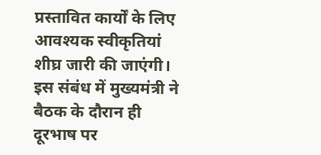प्रस्तावित कार्यों के लिए आवश्यक स्वीकृतियां शीघ्र जारी की जाएंगी। इस संबंध में मुख्यमंत्री ने बैठक के दौरान ही दूरभाष पर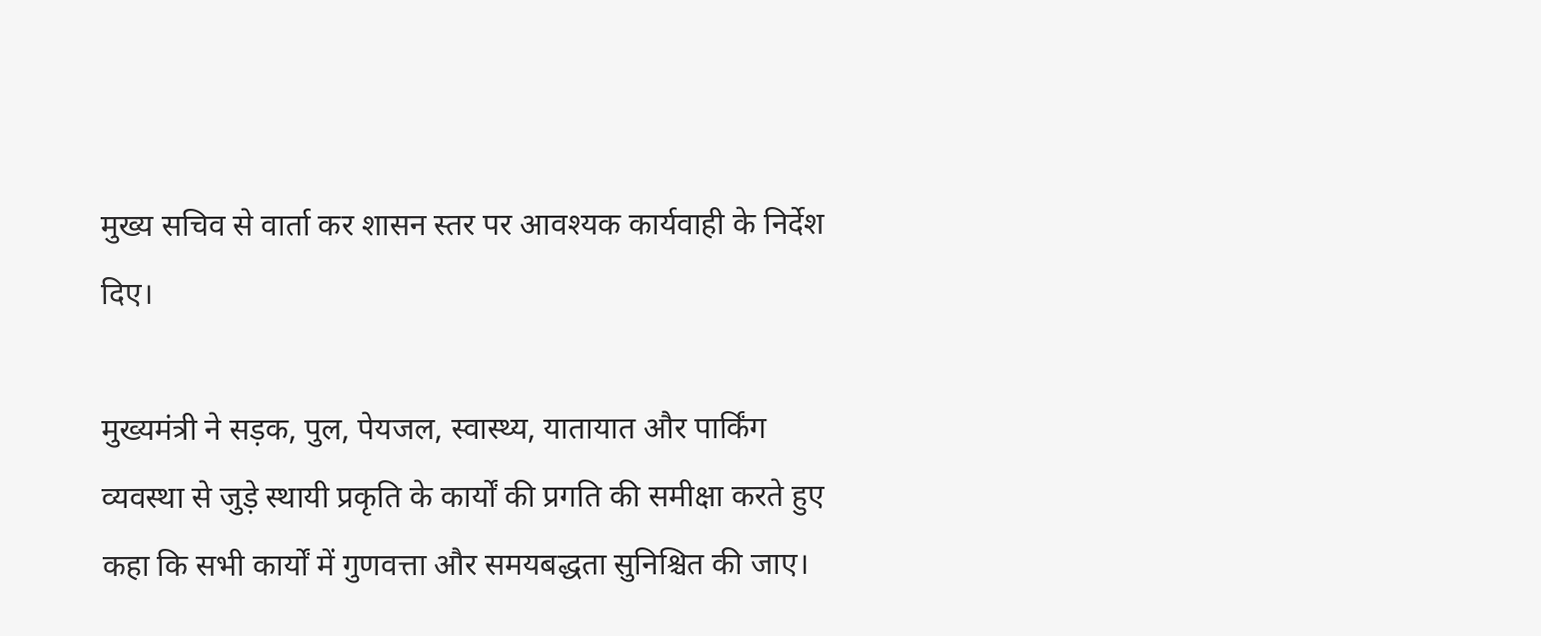मुख्य सचिव से वार्ता कर शासन स्तर पर आवश्यक कार्यवाही के निर्देश दिए।

मुख्यमंत्री ने सड़क, पुल, पेयजल, स्वास्थ्य, यातायात और पार्किंग व्यवस्था से जुड़े स्थायी प्रकृति के कार्यों की प्रगति की समीक्षा करते हुए कहा कि सभी कार्यों में गुणवत्ता और समयबद्धता सुनिश्चित की जाए।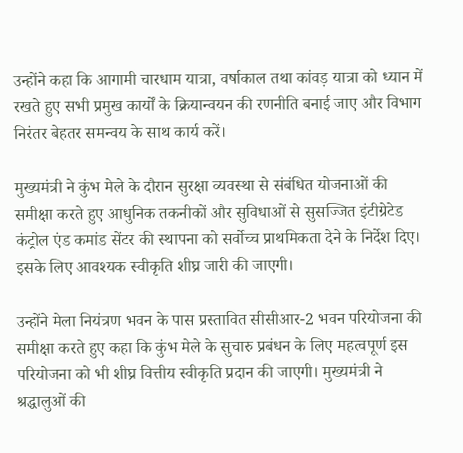उन्होंने कहा कि आगामी चारधाम यात्रा, वर्षाकाल तथा कांवड़ यात्रा को ध्यान में रखते हुए सभी प्रमुख कार्यों के क्रियान्वयन की रणनीति बनाई जाए और विभाग निरंतर बेहतर समन्वय के साथ कार्य करें।

मुख्यमंत्री ने कुंभ मेले के दौरान सुरक्षा व्यवस्था से संबंधित योजनाओं की समीक्षा करते हुए आधुनिक तकनीकों और सुविधाओं से सुसज्जित इंटीग्रेटेड कंट्रोल एंड कमांड सेंटर की स्थापना को सर्वोच्च प्राथमिकता देने के निर्देश दिए। इसके लिए आवश्यक स्वीकृति शीघ्र जारी की जाएगी।

उन्होंने मेला नियंत्रण भवन के पास प्रस्तावित सीसीआर-2 भवन परियोजना की समीक्षा करते हुए कहा कि कुंभ मेले के सुचारु प्रबंधन के लिए महत्वपूर्ण इस परियोजना को भी शीघ्र वित्तीय स्वीकृति प्रदान की जाएगी। मुख्यमंत्री ने श्रद्धालुओं की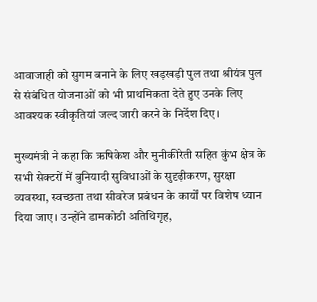आवाजाही को सुगम बनाने के लिए खड़खड़ी पुल तथा श्रीयंत्र पुल से संबंधित योजनाओं को भी प्राथमिकता देते हुए उनके लिए आवश्यक स्वीकृतियां जल्द जारी करने के निर्देश दिए।

मुख्यमंत्री ने कहा कि ऋषिकेश और मुनीकीरेती सहित कुंभ क्षेत्र के सभी सेक्टरों में बुनियादी सुविधाओं के सुदृढ़ीकरण, सुरक्षा व्यवस्था, स्वच्छता तथा सीवरेज प्रबंधन के कार्यों पर विशेष ध्यान दिया जाए। उन्होंने डामकोठी अतिथिगृह,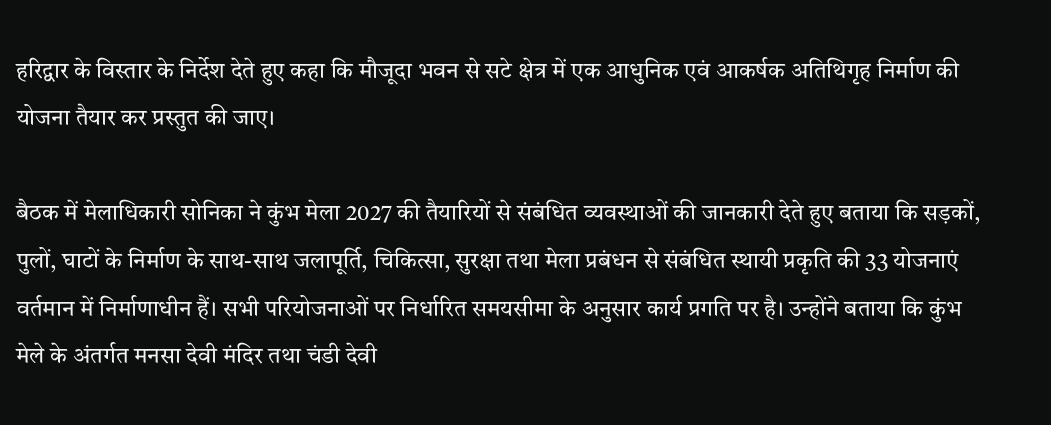हरिद्वार के विस्तार के निर्देश देते हुए कहा कि मौजूदा भवन से सटे क्षेत्र में एक आधुनिक एवं आकर्षक अतिथिगृह निर्माण की योजना तैयार कर प्रस्तुत की जाए।

बैठक में मेलाधिकारी सोनिका ने कुंभ मेला 2027 की तैयारियों से संबंधित व्यवस्थाओं की जानकारी देते हुए बताया कि सड़कों, पुलों, घाटों के निर्माण के साथ-साथ जलापूर्ति, चिकित्सा, सुरक्षा तथा मेला प्रबंधन से संबंधित स्थायी प्रकृति की 33 योजनाएं वर्तमान में निर्माणाधीन हैं। सभी परियोजनाओं पर निर्धारित समयसीमा के अनुसार कार्य प्रगति पर है। उन्होंने बताया कि कुंभ मेले के अंतर्गत मनसा देवी मंदिर तथा चंडी देवी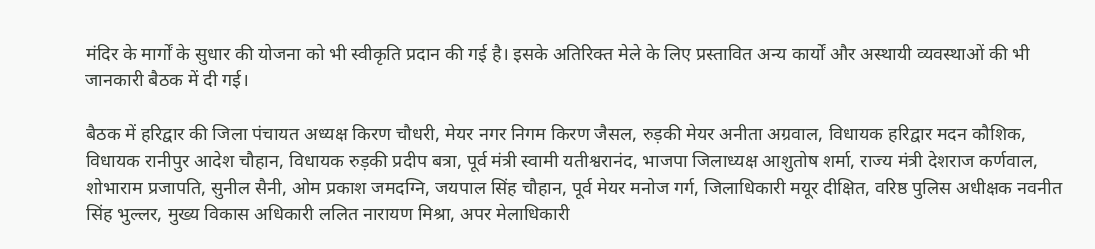मंदिर के मार्गों के सुधार की योजना को भी स्वीकृति प्रदान की गई है। इसके अतिरिक्त मेले के लिए प्रस्तावित अन्य कार्यों और अस्थायी व्यवस्थाओं की भी जानकारी बैठक में दी गई।

बैठक में हरिद्वार की जिला पंचायत अध्यक्ष किरण चौधरी, मेयर नगर निगम किरण जैसल, रुड़की मेयर अनीता अग्रवाल, विधायक हरिद्वार मदन कौशिक, विधायक रानीपुर आदेश चौहान, विधायक रुड़की प्रदीप बत्रा, पूर्व मंत्री स्वामी यतीश्वरानंद, भाजपा जिलाध्यक्ष आशुतोष शर्मा, राज्य मंत्री देशराज कर्णवाल, शोभाराम प्रजापति, सुनील सैनी, ओम प्रकाश जमदग्नि, जयपाल सिंह चौहान, पूर्व मेयर मनोज गर्ग, जिलाधिकारी मयूर दीक्षित, वरिष्ठ पुलिस अधीक्षक नवनीत सिंह भुल्लर, मुख्य विकास अधिकारी ललित नारायण मिश्रा, अपर मेलाधिकारी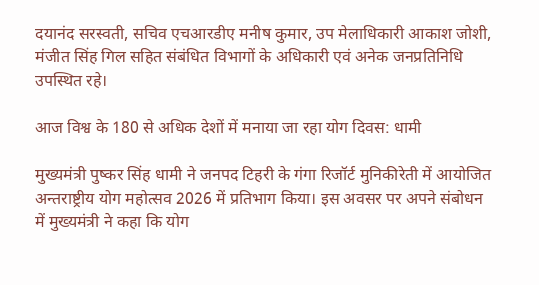दयानंद सरस्वती, सचिव एचआरडीए मनीष कुमार, उप मेलाधिकारी आकाश जोशी, मंजीत सिंह गिल सहित संबंधित विभागों के अधिकारी एवं अनेक जनप्रतिनिधि उपस्थित रहे।

आज विश्व के 180 से अधिक देशों में मनाया जा रहा योग दिवस: धामी

मुख्यमंत्री पुष्कर सिंह धामी ने जनपद टिहरी के गंगा रिजॉर्ट मुनिकीरेती में आयोजित अन्तराष्ट्रीय योग महोत्सव 2026 में प्रतिभाग किया। इस अवसर पर अपने संबोधन में मुख्यमंत्री ने कहा कि योग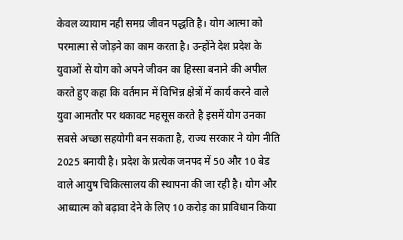केवल व्यायाम नही समग्र जीवन पद्धति है। योग आत्मा को परमात्मा से जोड़ने का काम करता है। उन्होंने देश प्रदेश के युवाओं से योग को अपने जीवन का हिस्सा बनाने की अपील करते हुए कहा कि वर्तमान में विभिन्न क्षेत्रों में कार्य करने वाले युवा आमतौर पर थकावट महसूस करते है इसमें योग उनका सबसे अच्छा सहयोगी बन सकता है, राज्य सरकार ने योग नीति 2025 बनायी है। प्रदेश के प्रत्येक जनपद में 50 और 10 बेड वाले आयुष चिकित्सालय की स्थापना की जा रही है। योग और आध्यात्म को बढ़ावा देने के लिए 10 करोड़ का प्राविधान किया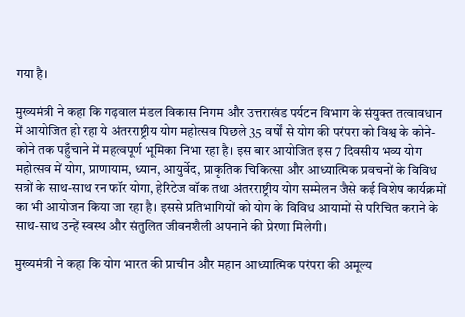गया है।

मुख्यमंत्री ने कहा कि गढ़वाल मंडल विकास निगम और उत्तराखंड पर्यटन विभाग के संयुक्त तत्वावधान में आयोजित हो रहा ये अंतरराष्ट्रीय योग महोत्सव पिछले 35 वर्षों से योग की परंपरा को विश्व के कोने-कोने तक पहुँचाने में महत्वपूर्ण भूमिका निभा रहा है। इस बार आयोजित इस 7 दिवसीय भव्य योग महोत्सव में योग, प्राणायाम, ध्यान, आयुर्वेद, प्राकृतिक चिकित्सा और आध्यात्मिक प्रवचनों के विविध सत्रों के साथ-साथ रन फॉर योगा, हेरिटेज वॉक तथा अंतरराष्ट्रीय योग सम्मेलन जैसे कई विशेष कार्यक्रमों का भी आयोजन किया जा रहा है। इससे प्रतिभागियों को योग के विविध आयामों से परिचित कराने के साथ-साथ उन्हें स्वस्थ और संतुलित जीवनशैली अपनाने की प्रेरणा मिलेगी।

मुख्यमंत्री ने कहा कि योग भारत की प्राचीन और महान आध्यात्मिक परंपरा की अमूल्य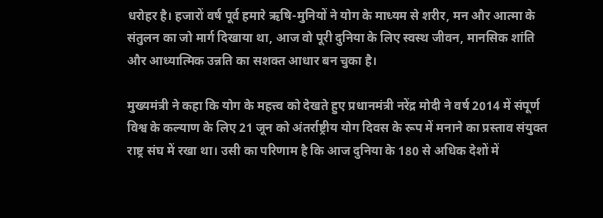धरोहर है। हजारों वर्ष पूर्व हमारे ऋषि-मुनियों ने योग के माध्यम से शरीर, मन और आत्मा के संतुलन का जो मार्ग दिखाया था, आज वो पूरी दुनिया के लिए स्वस्थ जीवन, मानसिक शांति और आध्यात्मिक उन्नति का सशक्त आधार बन चुका है।

मुख्यमंत्री ने कहा कि योग के महत्त्व को देखते हुए प्रधानमंत्री नरेंद्र मोदी ने वर्ष 2014 में संपूर्ण विश्व के कल्याण के लिए 21 जून को अंतर्राष्ट्रीय योग दिवस के रूप में मनाने का प्रस्ताव संयुक्त राष्ट्र संघ में रखा था। उसी का परिणाम है कि आज दुनिया के 180 से अधिक देशों में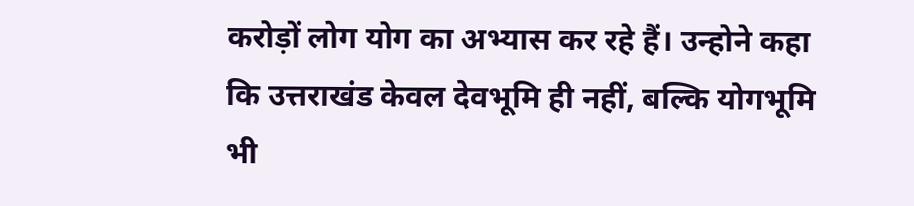करोड़ों लोग योग का अभ्यास कर रहे हैं। उन्होने कहा कि उत्तराखंड केवल देवभूमि ही नहीं, बल्कि योगभूमि भी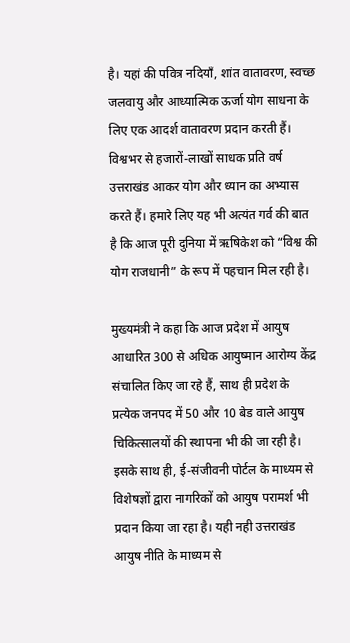है। यहां की पवित्र नदियाँ, शांत वातावरण, स्वच्छ जलवायु और आध्यात्मिक ऊर्जा योग साधना के लिए एक आदर्श वातावरण प्रदान करती हैं। विश्वभर से हजारों-लाखों साधक प्रति वर्ष उत्तराखंड आकर योग और ध्यान का अभ्यास करते हैं। हमारे लिए यह भी अत्यंत गर्व की बात है कि आज पूरी दुनिया में ऋषिकेश को “विश्व की योग राजधानी” के रूप में पहचान मिल रही है।

मुख्यमंत्री ने कहा कि आज प्रदेश में आयुष आधारित 300 से अधिक आयुष्मान आरोग्य केंद्र संचालित किए जा रहे हैं, साथ ही प्रदेश के प्रत्येक जनपद में 50 और 10 बेड वाले आयुष चिकित्सालयों की स्थापना भी की जा रही है। इसके साथ ही, ई-संजीवनी पोर्टल के माध्यम से विशेषज्ञों द्वारा नागरिकों को आयुष परामर्श भी प्रदान किया जा रहा है। यही नही उत्तराखंड आयुष नीति के माध्यम से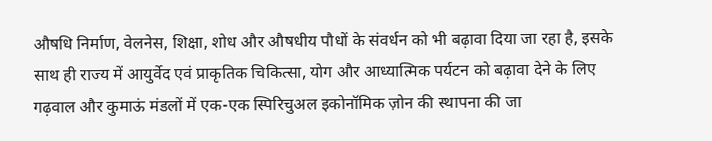औषधि निर्माण, वेलनेस, शिक्षा, शोध और औषधीय पौधों के संवर्धन को भी बढ़ावा दिया जा रहा है, इसके साथ ही राज्य में आयुर्वेद एवं प्राकृतिक चिकित्सा, योग और आध्यात्मिक पर्यटन को बढ़ावा देने के लिए गढ़वाल और कुमाऊं मंडलों में एक-एक स्पिरिचुअल इकोनॉमिक ज़ोन की स्थापना की जा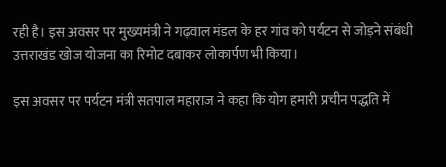रही है। इस अवसर पर मुख्यमंत्री ने गढ़वाल मंडल के हर गांव को पर्यटन से जोड़ने संबंधी उत्तराखंड खोज योजना का रिमोट दबाकर लोकार्पण भी किया।

इस अवसर पर पर्यटन मंत्री सतपाल महाराज ने कहा कि योग हमारी प्रचीन पद्धति में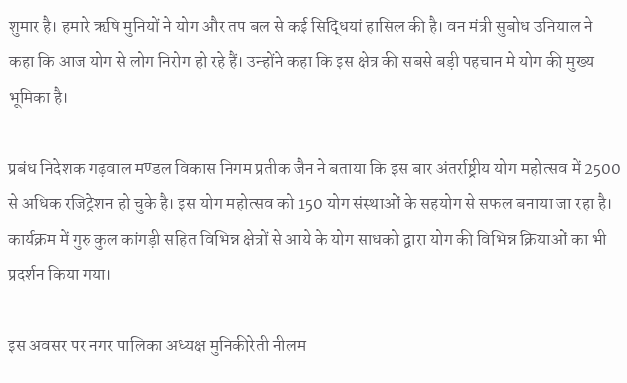शुमार है। हमारे ऋषि मुनियों ने योग और तप बल से कई सिद्धियां हासिल की है। वन मंत्री सुबोध उनियाल ने कहा कि आज योग से लोग निरोग हो रहे हैं। उन्होंने कहा कि इस क्षेत्र की सबसे बड़ी पहचान मे योग की मुख्य भूमिका है।

प्रबंध निदेशक गढ़वाल मण्डल विकास निगम प्रतीक जैन ने बताया कि इस बार अंतर्राष्ट्रीय योग महोत्सव में 2500 से अधिक रजिट्रेशन हो चुके है। इस योग महोत्सव को 150 योग संस्थाओं के सहयोग से सफल बनाया जा रहा है। कार्यक्रम में गुरु कुल कांगड़ी सहित विभिन्न क्षेत्रों से आये के योग साधको द्वारा योग की विभिन्न क्रियाओं का भी प्रदर्शन किया गया।

इस अवसर पर नगर पालिका अध्यक्ष मुनिकीरेती नीलम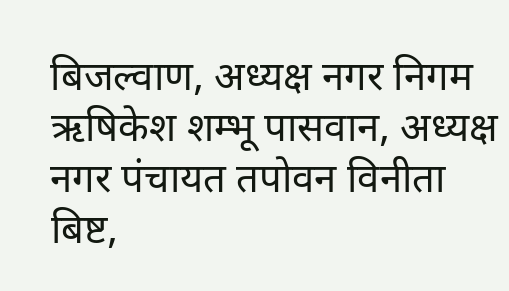बिजल्वाण, अध्यक्ष नगर निगम ऋषिकेश शम्भू पासवान, अध्यक्ष नगर पंचायत तपोवन विनीता बिष्ट,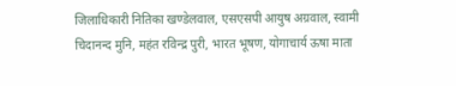जिलाधिकारी नितिका खण्डेलवाल, एसएसपी आयुष अग्रवाल, स्वामी चिदानन्द मुनि, महंत रविन्द्र पुरी, भारत भूषण, योगाचार्य ऊषा माता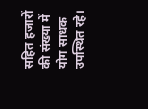सहित हजारों की संख्या में योग साधक उपस्थित रहे।